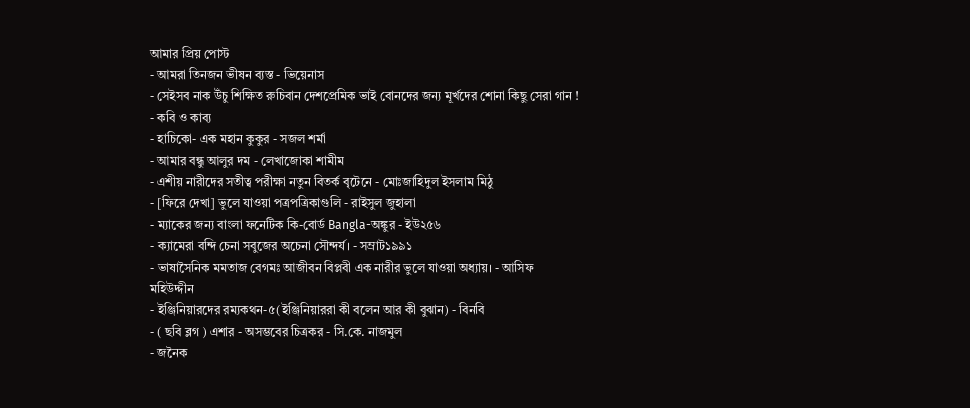আমার প্রিয় পোস্ট
- আমরা তিনজন ভীষন ব্যস্ত - ভিয়েনাস
- সেইসব নাক উঁচু শিক্ষিত রুচিবান দেশপ্রেমিক ভাই বোনদের জন্য মূর্খদের শোনা কিছু সেরা গান ! - কবি ও কাব্য
- হাচিকো- এক মহান কুকুর - সজল শর্মা
- আমার বন্ধু আলুর দম - লেখাজোকা শামীম
- এশীয় নারীদের সতীত্ব পরীক্ষা নতুন বিতর্ক বৃটেনে - মোঃজাহিদুল ইসলাম মিঠু
- [ফিরে দেখা] ভুলে যাওয়া পত্রপত্রিকাগুলি - রাইসুল জুহালা
- ম্যাকের জন্য বাংলা ফনেটিক কি-বোর্ড Bangla-অঙ্কুর - ইউ২৫৬
- ক্যামেরা বন্দি চেনা সবুজের অচেনা সৌন্দর্য। - সম্রাট১৯৯১
- ভাষাসৈনিক মমতাজ বেগমঃ আজীবন বিপ্লবী এক নারীর ভুলে যাওয়া অধ্যায়। - আসিফ মহিউদ্দীন
- ইঞ্জিনিয়ারদের রম্যকথন-৫(ইঞ্জিনিয়াররা কী বলেন আর কী বুঝান) - বিনবি
- ( ছবি ব্লগ ) এশার - অসম্ভবের চিত্রকর - সি.কে. নাজমুল
- জনৈক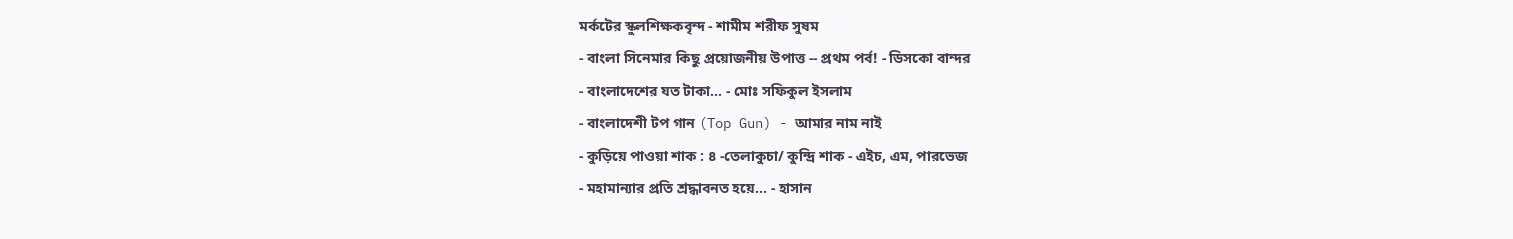মর্কটের স্কুলশিক্ষকবৃন্দ - শামীম শরীফ সুষম
- বাংলা সিনেমার কিছু প্রয়োজনীয় উপাত্ত -- প্রথম পর্ব! - ডিসকো বান্দর
- বাংলাদেশের যত টাকা... - মোঃ সফিকুল ইসলাম
- বাংলাদেশী টপ গান (Top Gun) - আমার নাম নাই
- কুড়িয়ে পাওয়া শাক : ৪ -তেলাকুচা/ কুন্দ্রি শাক - এইচ, এম, পারভেজ
- মহামান্যার প্রতি শ্রদ্ধাবনত হয়ে... - হাসান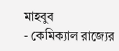মাহবুব
- কেমিক্যাল রাজ্যের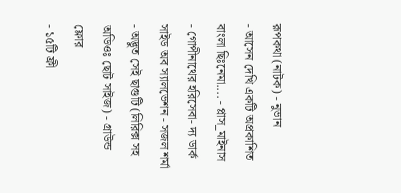রূপকথা (নাটক) - নুভান
- আসেন দেখি একটি অপ্রকাশিত বাংলা ছিঃনেমা.... - প্লাস_মাইনাস
- গোপীনাথের হরিসেবা- দ্য ডার্ক সাইড অব স্যালভেশন - সজল শর্মা
- অদ্ভুত সেই ছাগুটি (লিরিক্স সহ অডিওঃ ছোট সাইজ) - গ্রাউন্ড ফ্লোর
- ১৫টি ফ্রী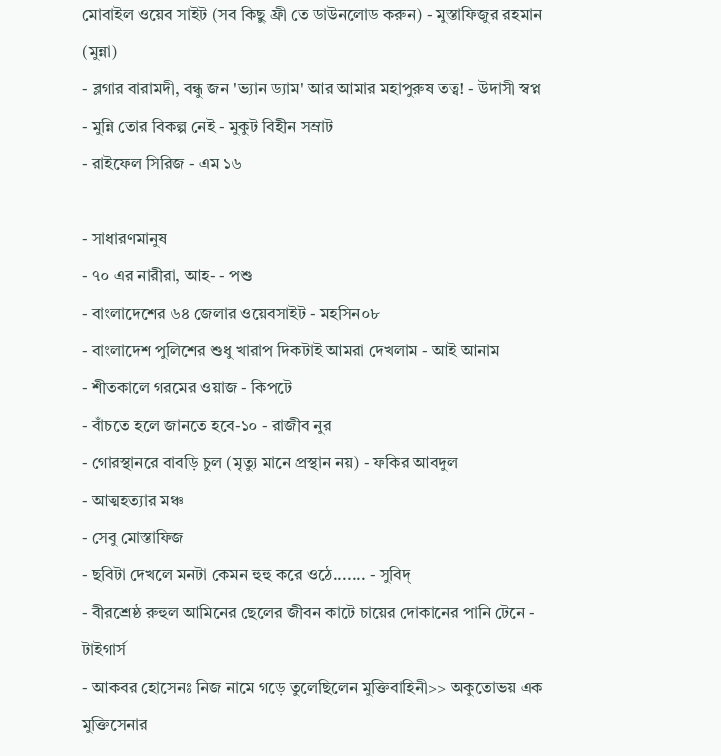মোবাইল ওয়েব সাইট (সব কিছু ফ্রী তে ডাউনলোড করুন) - মুস্তাফিজুর রহমান (মুন্না)
- ব্লগার বারামদী, বন্ধু জন 'ভ্যান ড্যাম' আর আমার মহাপুরুষ তত্ব! - উদাসী স্বপ্ন
- মুন্নি তোর বিকল্প নেই - মুকুট বিহীন সম্রাট
- রাইফেল সিরিজ - এম ১৬

- সাধারণমানুষ
- ৭০ এর নারীরা, আহ- - পশু
- বাংলাদেশের ৬৪ জেলার ওয়েবসাইট - মহসিন০৮
- বাংলাদেশ পুলিশের শুধু খারাপ দিকটাই আমরা দেখলাম - আই আনাম
- শীতকালে গরমের ওয়াজ - কিপটে
- বাঁচতে হলে জানতে হবে-১০ - রাজীব নুর
- গোরস্থানরে বাবড়ি চুল (মৃত্যু মানে প্রস্থান নয়) - ফকির আবদুল
- আত্মহত্যার মঞ্চ
- সেবু মোস্তাফিজ
- ছবিটা দেখলে মনটা কেমন হুহু করে ওঠে....... - সুবিদ্
- বীরশ্রেষ্ঠ রুহুল আমিনের ছেলের জীবন কাটে চায়ের দোকানের পানি টেনে - টাইগার্স
- আকবর হোসেনঃ নিজ নামে গড়ে তুলেছিলেন মুক্তিবাহিনী>> অকুতোভয় এক মুক্তিসেনার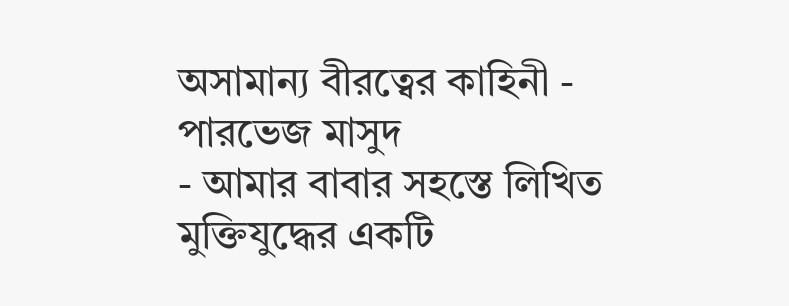অসামান্য বীরত্বের কাহিনী - পারভেজ মাসুদ
- আমার বাবার সহস্তে লিখিত মুক্তিযুদ্ধের একটি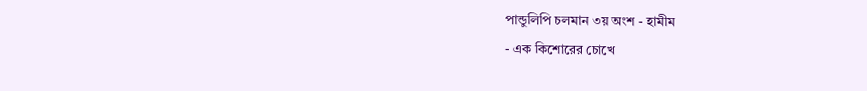পান্ডুলিপি চলমান ৩য় অংশ - হামীম
- এক কিশোরের চোখে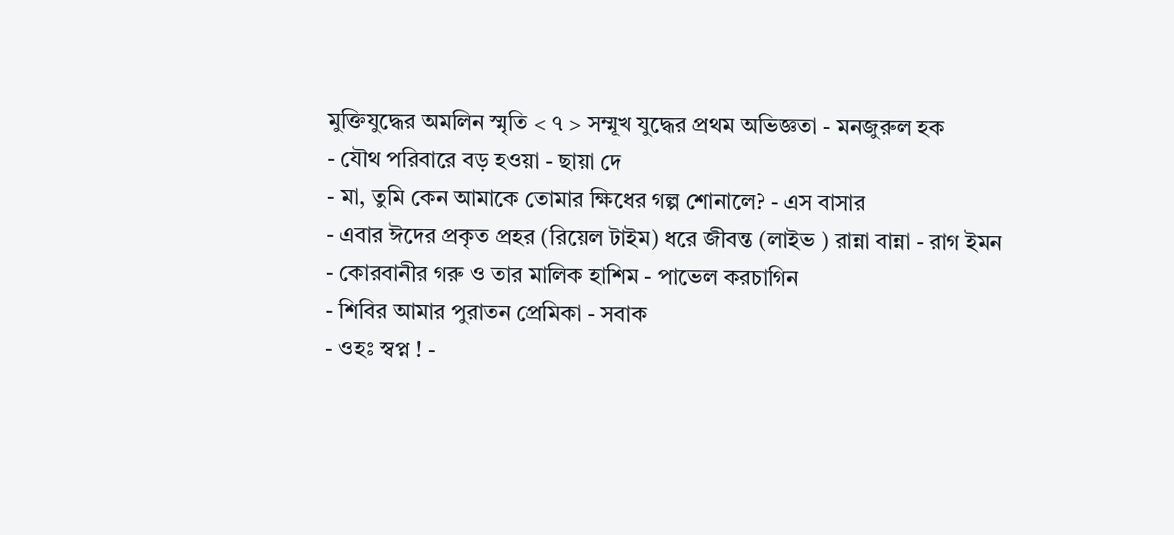মুক্তিযুদ্ধের অমলিন স্মৃতি < ৭ > সম্মূখ যুদ্ধের প্রথম অভিজ্ঞতা - মনজুরুল হক
- যৌথ পরিবারে বড় হওয়া - ছায়া দে
- মা, তুমি কেন আমাকে তোমার ক্ষিধের গল্প শোনালে? - এস বাসার
- এবার ঈদের প্রকৃত প্রহর (রিয়েল টাইম) ধরে জীবন্ত (লাইভ ) রান্না বান্না - রাগ ইমন
- কোরবানীর গরু ও তার মালিক হাশিম - পাভেল করচাগিন
- শিবির আমার পুরাতন প্রেমিকা - সবাক
- ওহঃ স্বপ্ন ! -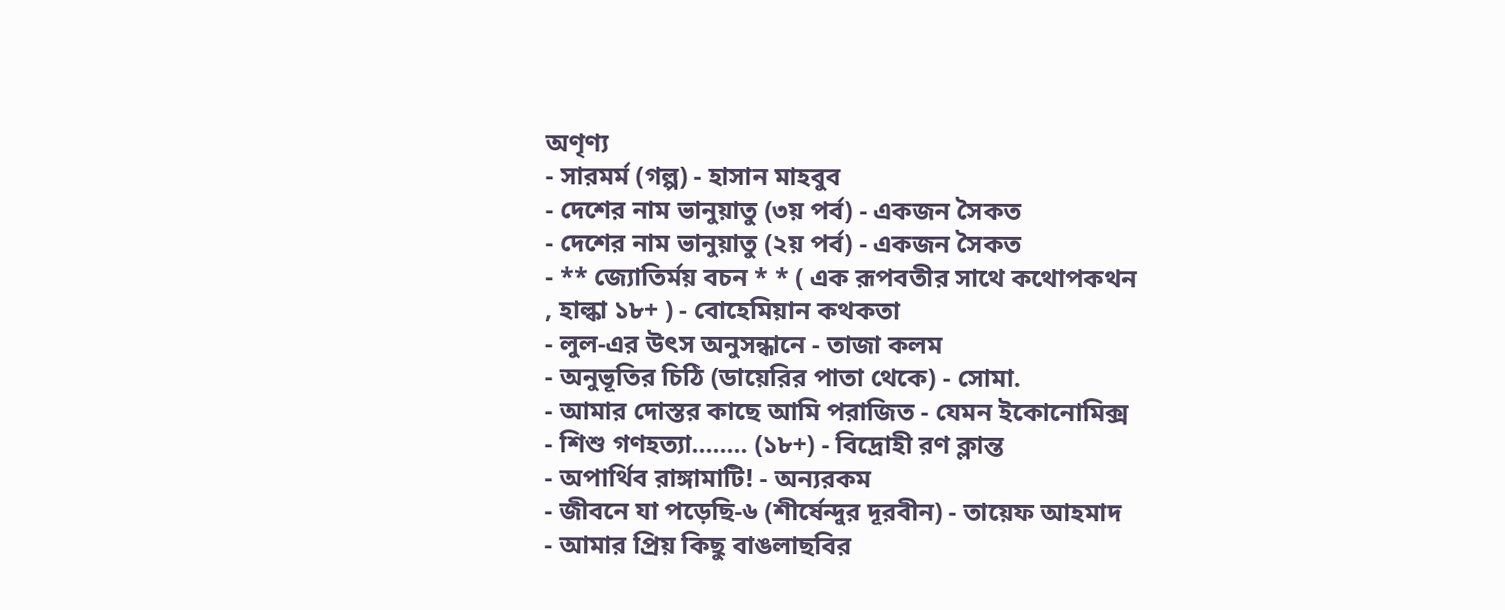অণৃণ্য
- সারমর্ম (গল্প) - হাসান মাহবুব
- দেশের নাম ভানুয়াতু (৩য় পর্ব) - একজন সৈকত
- দেশের নাম ভানুয়াতু (২য় পর্ব) - একজন সৈকত
- ** জ্যোতির্ময় বচন * * ( এক রূপবতীর সাথে কথোপকথন
, হাল্কা ১৮+ ) - বোহেমিয়ান কথকতা
- লুল-এর উৎস অনুসন্ধানে - তাজা কলম
- অনুভূতির চিঠি (ডায়েরির পাতা থেকে) - সোমা.
- আমার দোস্তর কাছে আমি পরাজিত - যেমন ইকোনোমিক্স
- শিশু গণহত্যা........ (১৮+) - বিদ্রোহী রণ ক্লান্ত
- অপার্থিব রাঙ্গামাটি! - অন্যরকম
- জীবনে যা পড়েছি-৬ (শীর্ষেন্দুর দূরবীন) - তায়েফ আহমাদ
- আমার প্রিয় কিছু বাঙলাছবির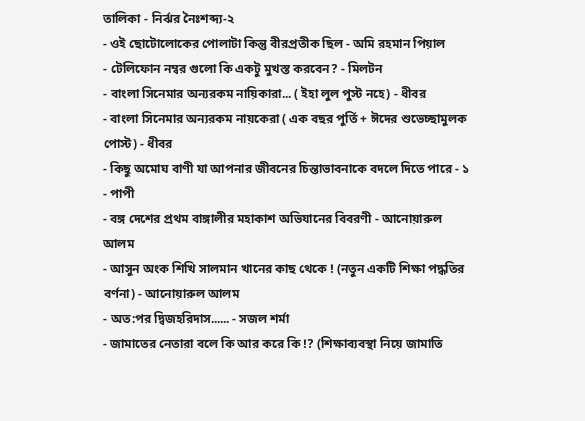তালিকা - নির্ঝর নৈঃশব্দ্য-২
- ওই ছোটোলোকের পোলাটা কিন্তু বীরপ্রতীক ছিল - অমি রহমান পিয়াল
- টেলিফোন নম্বর গুলো কি একটু মুখস্ত করবেন? - মিলটন
- বাংলা সিনেমার অন্যরকম নায়িকারা... ( ইহা লুল পুস্ট নহে) - ধীবর
- বাংলা সিনেমার অন্যরকম নায়কেরা ( এক বছর পুর্তি + ঈদের শুভেচ্ছামুলক পোস্ট) - ধীবর
- কিছু অমোঘ বাণী যা আপনার জীবনের চিন্তাভাবনাকে বদলে দিতে পারে - ১ - পাপী
- বঙ্গ দেশের প্রথম বাঙ্গালীর মহাকাশ অভিযানের বিবরণী - আনোয়ারুল আলম
- আসুন অংক শিখি সালমান খানের কাছ থেকে ! (নতুন একটি শিক্ষা পদ্ধতির বর্ণনা) - আনোয়ারুল আলম
- অত:পর দ্বিজহরিদাস...... - সজল শর্মা
- জামাতের নেতারা বলে কি আর করে কি !? (শিক্ষাব্যবস্থা নিয়ে জামাতি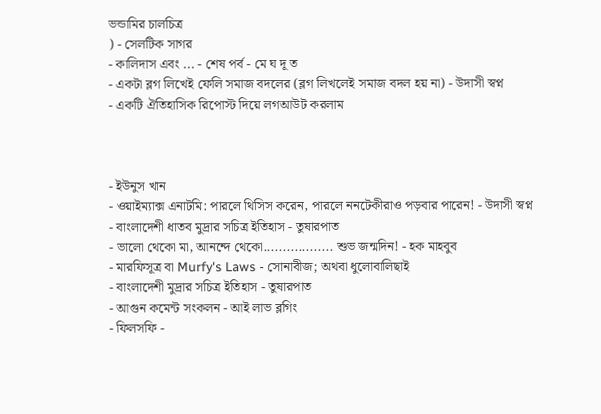ভন্ডামির চালচিত্র
) - সেলটিক সাগর
- কালিদাস এবং ... - শেষ পর্ব - মে ঘ দূ ত
- একটা ব্লগ লিখেই ফেলি সমাজ বদলের (ব্লগ লিখলেই সমাজ বদল হয় না) - উদাসী স্বপ্ন
- একটি ঐতিহাসিক রিপোস্ট দিয়ে লগআউট করলাম



- ইউনুস খান
- ওয়াইম্যাক্স এনাটমি: পারলে থিসিস করেন, পারলে ননটেকীরাও পড়বার পারেন! - উদাসী স্বপ্ন
- বাংলাদেশী ধাতব মুদ্রার সচিত্র ইতিহাস - তুষারপাত
- ভালো থেকো মা, আনন্দে থেকো.................. শুভ জন্মদিন! - হক মাহবুব
- মারফিসূত্র বা Murfy's Laws - সোনাবীজ; অথবা ধুলোবালিছাই
- বাংলাদেশী মুদ্রার সচিত্র ইতিহাস - তুষারপাত
- আগুন কমেন্ট সংকলন - আই লাভ ব্লগিং
- ফিলসফি -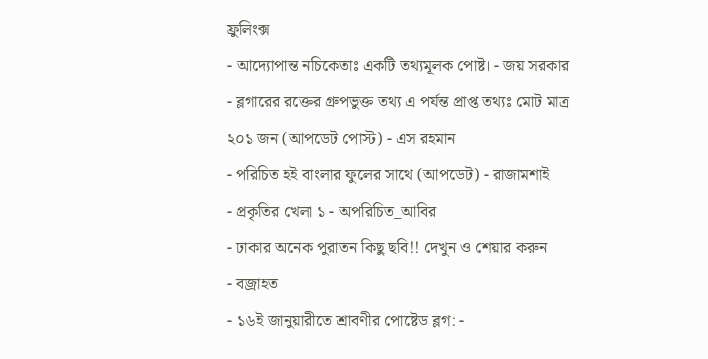ফ্রুলিংক্স
- আদ্যোপান্ত নচিকেতাঃ একটি তথ্যমূলক পোষ্ট। - জয় সরকার
- ব্লগারের রক্তের গ্রুপভুক্ত তথ্য এ পর্যন্ত প্রাপ্ত তথ্যঃ মোট মাত্র ২০১ জন (আপডেট পোস্ট) - এস রহমান
- পরিচিত হই বাংলার ফুলের সাথে (আপডেট) - রাজামশাই
- প্রকৃতির খেলা ১ - অপরিচিত_আবির
- ঢাকার অনেক পুরাতন কিছু ছবি!! দেখুন ও শেয়ার করুন
- বজ্রাহত
- ১৬ই জানুয়ারীতে শ্রাবণীর পোষ্টেড ব্লগ: -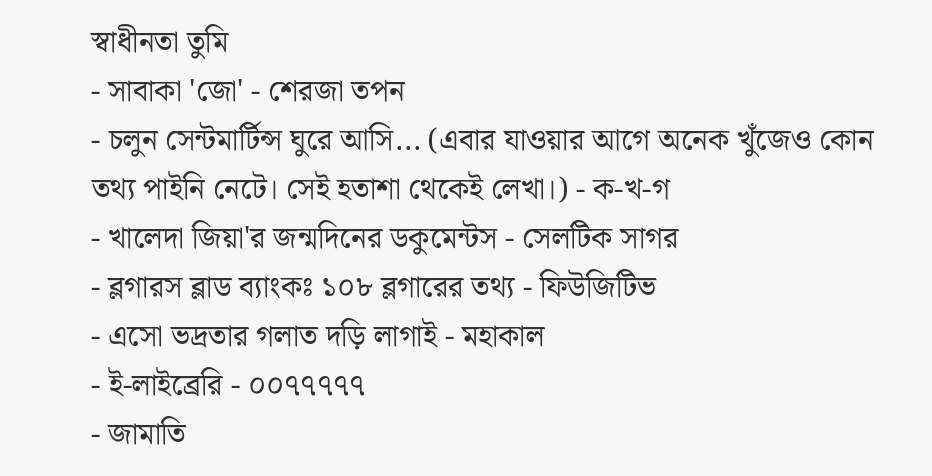স্বাধীনতা তুমি
- সাবাকা 'জো' - শেরজা তপন
- চলুন সেন্টমার্টিন্স ঘুরে আসি... (এবার যাওয়ার আগে অনেক খুঁজেও কোন তথ্য পাইনি নেটে। সেই হতাশা থেকেই লেখা।) - ক-খ-গ
- খালেদা জিয়া'র জন্মদিনের ডকুমেন্টস - সেলটিক সাগর
- ব্লগারস ব্লাড ব্যাংকঃ ১০৮ ব্লগারের তথ্য - ফিউজিটিভ
- এসো ভদ্রতার গলাত দড়ি লাগাই - মহাকাল
- ই-লাইব্রেরি - ০০৭৭৭৭৭
- জামাতি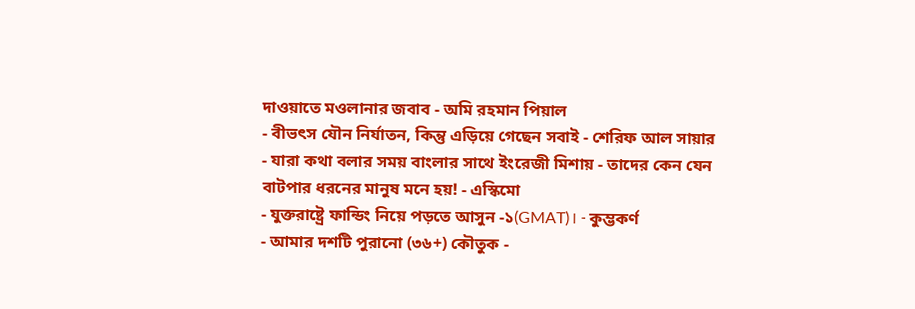দাওয়াতে মওলানার জবাব - অমি রহমান পিয়াল
- বীভৎস যৌন নির্যাতন, কিন্তু এড়িয়ে গেছেন সবাই - শেরিফ আল সায়ার
- যারা কথা বলার সময় বাংলার সাথে ইংরেজী মিশায় - তাদের কেন যেন বাটপার ধরনের মানুষ মনে হয়! - এস্কিমো
- যুক্তরাষ্ট্রে ফান্ডিং নিয়ে পড়তে আসুন -১(GMAT)। - কুম্ভকর্ণ
- আমার দশটি পুরানো (৩৬+) কৌতুক -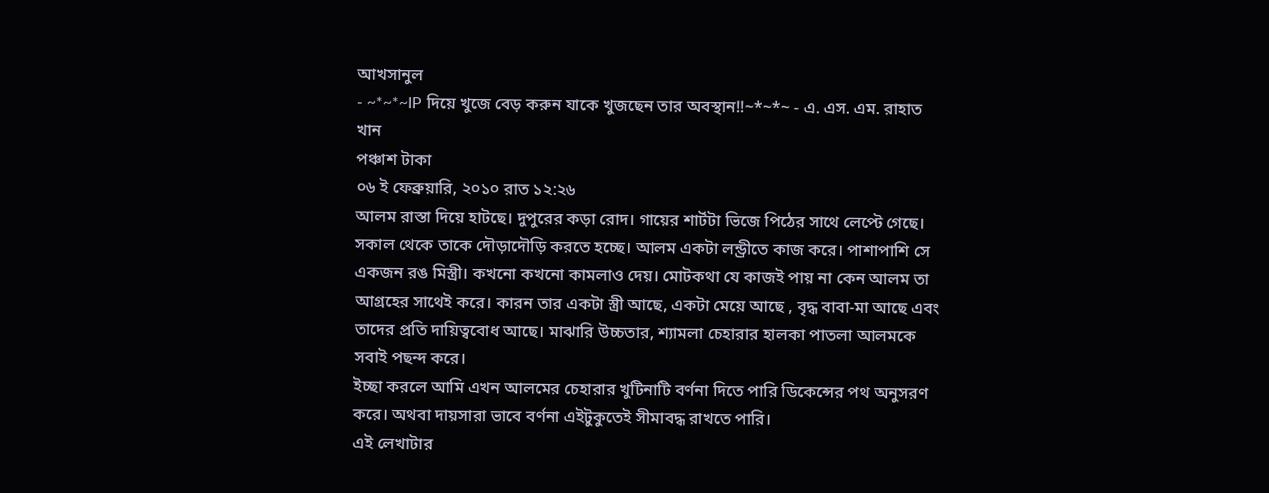আখসানুল
- ~*~*~IP দিয়ে খুজে বেড় করুন যাকে খুজছেন তার অবস্থান!!~*~*~ - এ. এস. এম. রাহাত খান
পঞ্চাশ টাকা
০৬ ই ফেব্রুয়ারি, ২০১০ রাত ১২:২৬
আলম রাস্তা দিয়ে হাটছে। দুপুরের কড়া রোদ। গায়ের শার্টটা ভিজে পিঠের সাথে লেপ্টে গেছে। সকাল থেকে তাকে দৌড়াদৌড়ি করতে হচ্ছে। আলম একটা লন্ড্রীতে কাজ করে। পাশাপাশি সে একজন রঙ মিস্ত্রী। কখনো কখনো কামলাও দেয়। মোটকথা যে কাজই পায় না কেন আলম তা আগ্রহের সাথেই করে। কারন তার একটা স্ত্রী আছে, একটা মেয়ে আছে , বৃদ্ধ বাবা-মা আছে এবং তাদের প্রতি দায়িত্ববোধ আছে। মাঝারি উচ্চতার, শ্যামলা চেহারার হালকা পাতলা আলমকে সবাই পছন্দ করে।
ইচ্ছা করলে আমি এখন আলমের চেহারার খুটিনাটি বর্ণনা দিতে পারি ডিকেন্সের পথ অনুসরণ করে। অথবা দায়সারা ভাবে বর্ণনা এইটুকুতেই সীমাবদ্ধ রাখতে পারি।
এই লেখাটার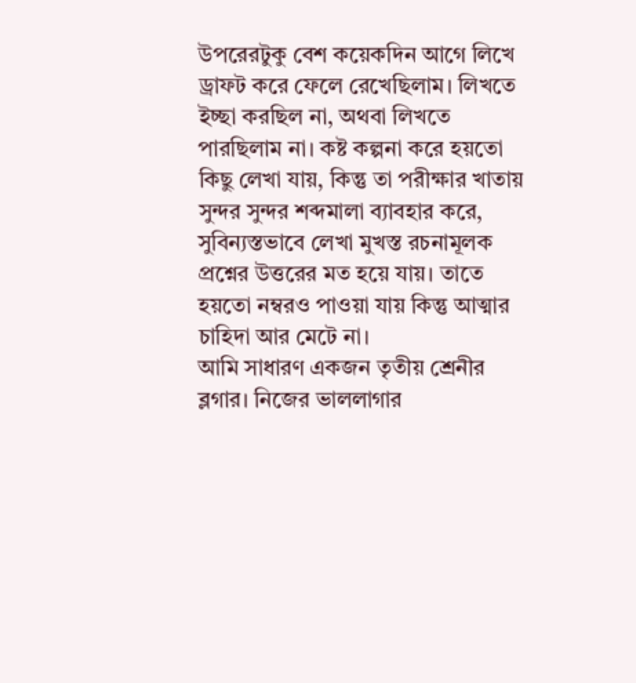উপরেরটুকু বেশ কয়েকদিন আগে লিখে ড্রাফট করে ফেলে রেখেছিলাম। লিখতে ইচ্ছা করছিল না, অথবা লিখতে পারছিলাম না। কষ্ট কল্পনা করে হয়তো কিছু লেখা যায়, কিন্তু তা পরীক্ষার খাতায় সুন্দর সুন্দর শব্দমালা ব্যাবহার করে, সুবিন্যস্তভাবে লেখা মুখস্ত রচনামূলক প্রশ্নের উত্তরের মত হয়ে যায়। তাতে হয়তো নম্বরও পাওয়া যায় কিন্তু আত্মার চাহিদা আর মেটে না।
আমি সাধারণ একজন তৃতীয় শ্রেনীর ব্লগার। নিজের ভাললাগার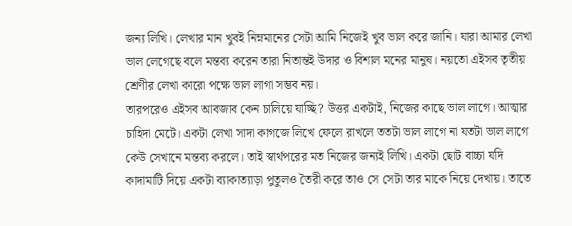জন্য লিখি। লেখার মান খুবই নিম্নমানের সেটা আমি নিজেই খুব ভাল করে জানি। যারা আমার লেখা ভাল লেগেছে বলে মন্তব্য করেন তারা নিতান্তই উদার ও বিশাল মনের মানুষ। নয়তো এইসব তৃতীয় শ্রেণীর লেখা কারো পক্ষে ভাল লাগা সম্ভব নয়।
তারপরেও এইসব আবজাব কেন চালিয়ে যাচ্ছি? উত্তর একটাই, নিজের কাছে ভাল লাগে। আত্মার চাহিদা মেটে। একটা লেখা সাদা কাগজে লিখে ফেলে রাখলে ততটা ভাল লাগে না যতটা ভাল লাগে কেউ সেখানে মন্তব্য করলে। তাই স্বার্থপরের মত নিজের জন্যই লিখি। একটা ছোট বাচ্চা যদি কাদামাটি দিয়ে একটা ব্যাকাত্যাড়া পুতুলও তৈরী করে তাও সে সেটা তার মাকে নিয়ে দেখায়। তাতে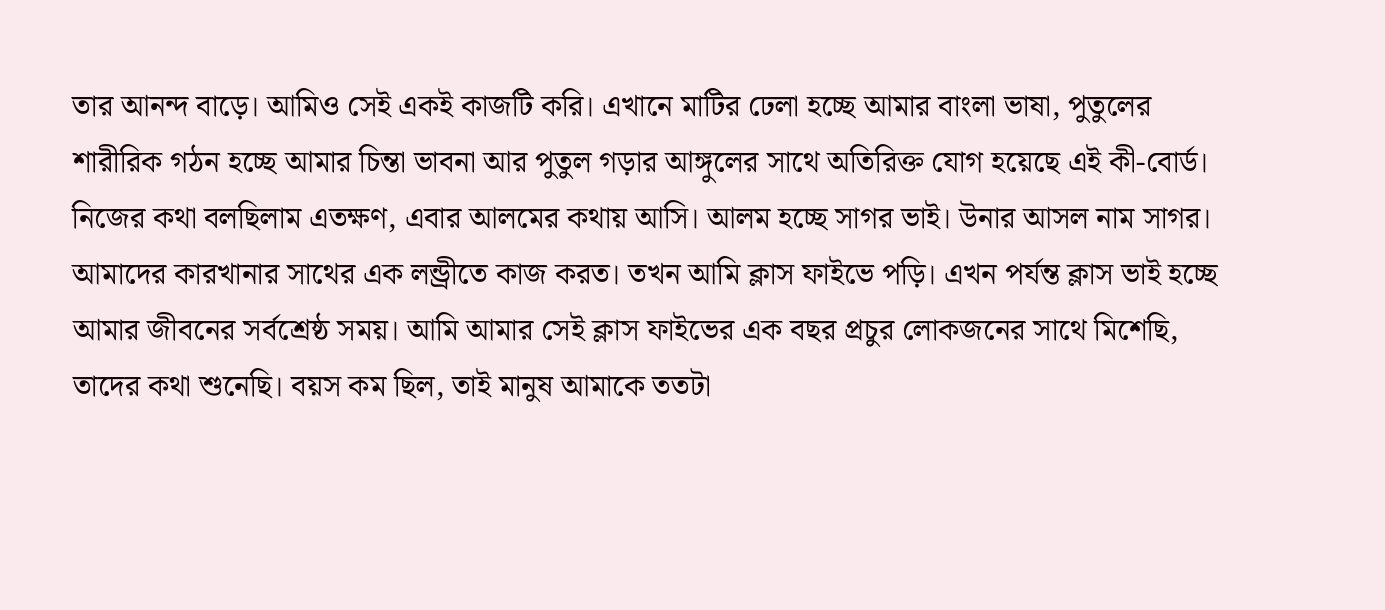তার আনন্দ বাড়ে। আমিও সেই একই কাজটি করি। এখানে মাটির ঢেলা হচ্ছে আমার বাংলা ভাষা, পুতুলের শারীরিক গঠন হচ্ছে আমার চিন্তা ভাবনা আর পুতুল গড়ার আঙ্গুলের সাথে অতিরিক্ত যোগ হয়েছে এই কী-বোর্ড।
নিজের কথা বলছিলাম এতক্ষণ, এবার আলমের কথায় আসি। আলম হচ্ছে সাগর ভাই। উনার আসল নাম সাগর। আমাদের কারখানার সাথের এক লন্ড্রীতে কাজ করত। তখন আমি ক্লাস ফাইভে পড়ি। এখন পর্যন্ত ক্লাস ভাই হচ্ছে আমার জীবনের সর্বশ্রেষ্ঠ সময়। আমি আমার সেই ক্লাস ফাইভের এক বছর প্রচুর লোকজনের সাথে মিশেছি, তাদের কথা শুনেছি। বয়স কম ছিল, তাই মানুষ আমাকে ততটা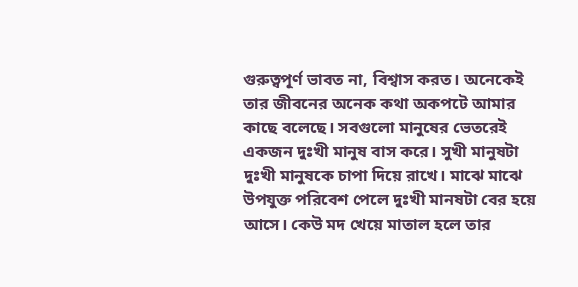গুরুত্বপূর্ণ ভাবত না, বিশ্বাস করত। অনেকেই তার জীবনের অনেক কথা অকপটে আমার কাছে বলেছে। সবগুলো মানুষের ভেতরেই একজন দুঃখী মানুষ বাস করে। সুখী মানুষটা দুঃখী মানুষকে চাপা দিয়ে রাখে। মাঝে মাঝে উপযুক্ত পরিবেশ পেলে দুঃখী মানষটা বের হয়ে আসে। কেউ মদ খেয়ে মাতাল হলে তার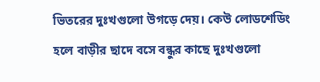ভিতরের দুঃখগুলো উগড়ে দেয়। কেউ লোডশেডিং হলে বাড়ীর ছাদে বসে বন্ধুর কাছে দুঃখগুলো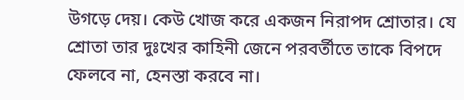উগড়ে দেয়। কেউ খোজ করে একজন নিরাপদ শ্রোতার। যে শ্রোতা তার দুঃখের কাহিনী জেনে পরবর্তীতে তাকে বিপদে ফেলবে না, হেনস্তা করবে না।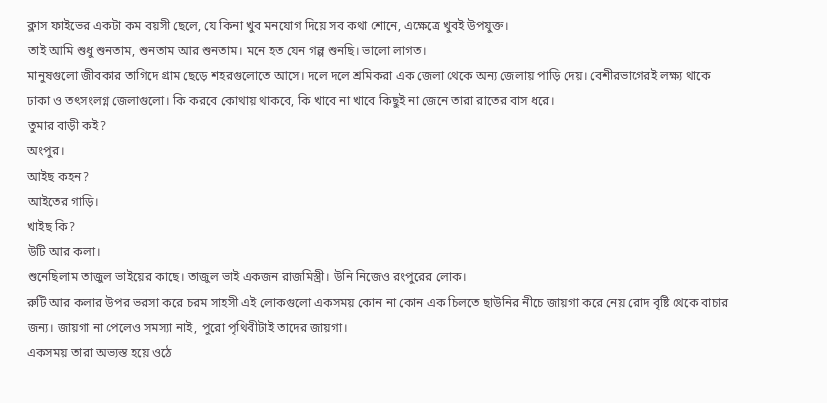ক্লাস ফাইভের একটা কম বয়সী ছেলে, যে কিনা খুব মনযোগ দিয়ে সব কথা শোনে, এক্ষেত্রে খুবই উপযুক্ত।
তাই আমি শুধু শুনতাম, শুনতাম আর শুনতাম। মনে হত যেন গল্প শুনছি। ভালো লাগত।
মানুষগুলো জীবকার তাগিদে গ্রাম ছেড়ে শহরগুলোতে আসে। দলে দলে শ্রমিকরা এক জেলা থেকে অন্য জেলায় পাড়ি দেয়। বেশীরভাগেরই লক্ষ্য থাকে ঢাকা ও তৎসংলগ্ন জেলাগুলো। কি করবে কোথায় থাকবে, কি খাবে না খাবে কিছুই না জেনে তারা রাতের বাস ধরে।
তুমার বাড়ী কই?
অংপুর।
আইছ কহন?
আইতের গাড়ি।
খাইছ কি?
উটি আর কলা।
শুনেছিলাম তাজুল ভাইয়ের কাছে। তাজুল ভাই একজন রাজমিস্ত্রী। উনি নিজেও রংপুরের লোক।
রুটি আর কলার উপর ভরসা করে চরম সাহসী এই লোকগুলো একসময় কোন না কোন এক চিলতে ছাউনির নীচে জায়গা করে নেয় রোদ বৃষ্টি থেকে বাচার জন্য। জায়গা না পেলেও সমস্যা নাই, পুরো পৃথিবীটাই তাদের জায়গা।
একসময় তারা অভ্যস্ত হয়ে ওঠে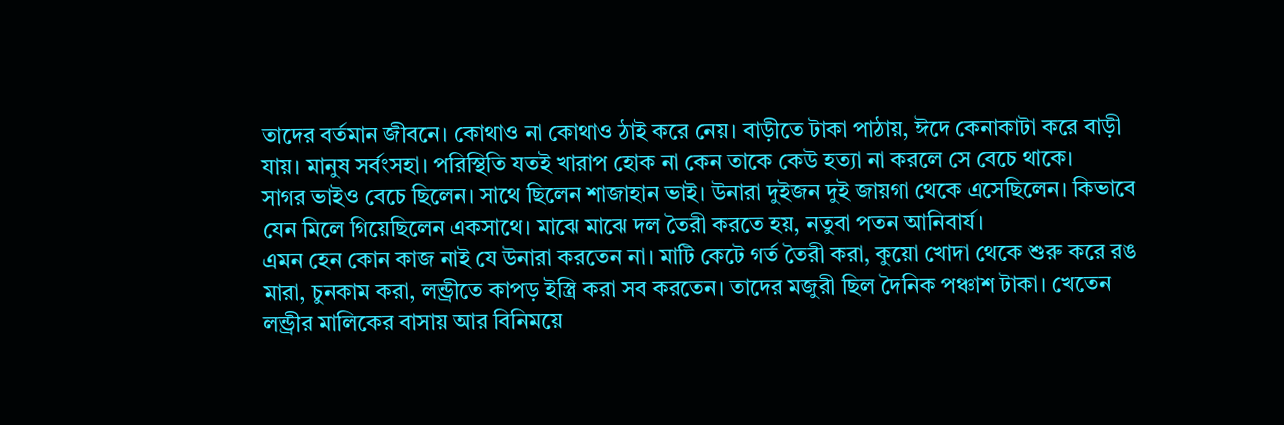তাদের বর্তমান জীবনে। কোথাও না কোথাও ঠাই করে নেয়। বাড়ীতে টাকা পাঠায়, ঈদে কেনাকাটা করে বাড়ী যায়। মানুষ সর্বংসহা। পরিস্থিতি যতই খারাপ হোক না কেন তাকে কেউ হত্যা না করলে সে বেচে থাকে।
সাগর ভাইও বেচে ছিলেন। সাথে ছিলেন শাজাহান ভাই। উনারা দুইজন দুই জায়গা থেকে এসেছিলেন। কিভাবে যেন মিলে গিয়েছিলেন একসাথে। মাঝে মাঝে দল তৈরী করতে হয়, নতুবা পতন আনিবার্য।
এমন হেন কোন কাজ নাই যে উনারা করতেন না। মাটি কেটে গর্ত তৈরী করা, কুয়ো খোদা থেকে শুরু করে রঙ মারা, চুনকাম করা, লন্ড্রীতে কাপড় ইস্ত্রি করা সব করতেন। তাদের মজুরী ছিল দৈনিক পঞ্চাশ টাকা। খেতেন লন্ড্রীর মালিকের বাসায় আর বিনিময়ে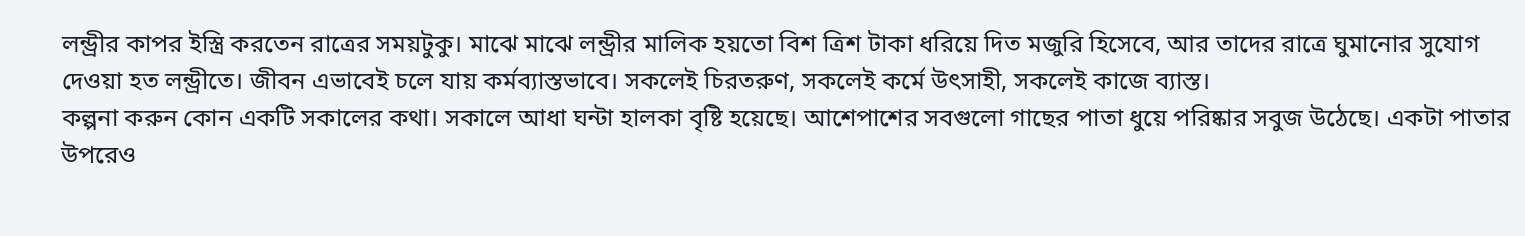লন্ড্রীর কাপর ইস্ত্রি করতেন রাত্রের সময়টুকু। মাঝে মাঝে লন্ড্রীর মালিক হয়তো বিশ ত্রিশ টাকা ধরিয়ে দিত মজুরি হিসেবে, আর তাদের রাত্রে ঘুমানোর সুযোগ দেওয়া হত লন্ড্রীতে। জীবন এভাবেই চলে যায় কর্মব্যাস্তভাবে। সকলেই চিরতরুণ, সকলেই কর্মে উৎসাহী, সকলেই কাজে ব্যাস্ত।
কল্পনা করুন কোন একটি সকালের কথা। সকালে আধা ঘন্টা হালকা বৃষ্টি হয়েছে। আশেপাশের সবগুলো গাছের পাতা ধুয়ে পরিষ্কার সবুজ উঠেছে। একটা পাতার উপরেও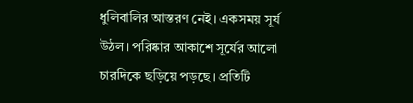ধুলিবালির আস্তরণ নেই। একসময় সূর্য উঠল। পরিষ্কার আকাশে সূর্যের আলো চারদিকে ছড়িয়ে পড়ছে। প্রতিটি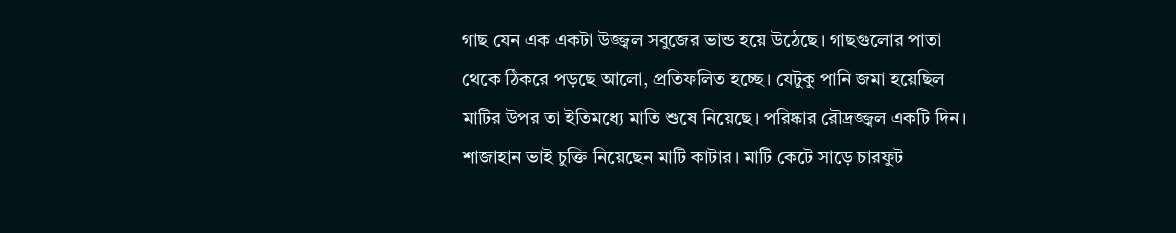গাছ যেন এক একটা উজ্জ্বল সবুজের ভান্ড হয়ে উঠেছে। গাছগুলোর পাতা থেকে ঠিকরে পড়ছে আলো, প্রতিফলিত হচ্ছে। যেটুকু পানি জমা হয়েছিল মাটির উপর তা ইতিমধ্যে মাতি শুষে নিয়েছে। পরিষ্কার রৌদ্রজ্জ্বল একটি দিন। শাজাহান ভাই চুক্তি নিয়েছেন মাটি কাটার। মাটি কেটে সাড়ে চারফুট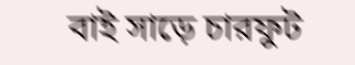বাই সাড়ে চারফুট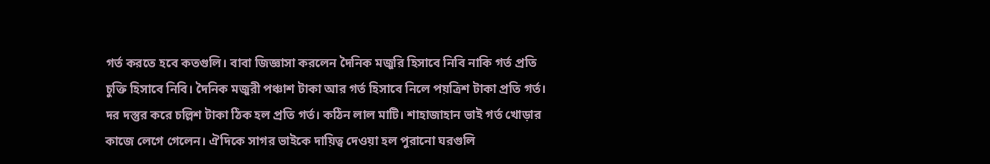গর্ত করতে হবে কতগুলি। বাবা জিজ্ঞাসা করলেন দৈনিক মজুরি হিসাবে নিবি নাকি গর্ত প্রতি চুক্তি হিসাবে নিবি। দৈনিক মজুরী পঞ্চাশ টাকা আর গর্ত হিসাবে নিলে পয়ত্রিশ টাকা প্রতি গর্ত। দর দস্তুর করে চল্লিশ টাকা ঠিক হল প্রতি গর্ত। কঠিন লাল মাটি। শাহাজাহান ভাই গর্ত খোড়ার কাজে লেগে গেলেন। ঐদিকে সাগর ভাইকে দায়িত্ব দেওয়া হল পুরানো ঘরগুলি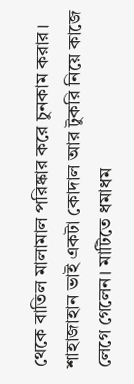থেকে বাতিল মালামাল পরিষ্কার করে চুনকাম করার। শাহাজাহান ভাই একটা কোদাল আর টুকরি নিয়ে কাজে লেগে গেলেন। মাটিতে ধমাধম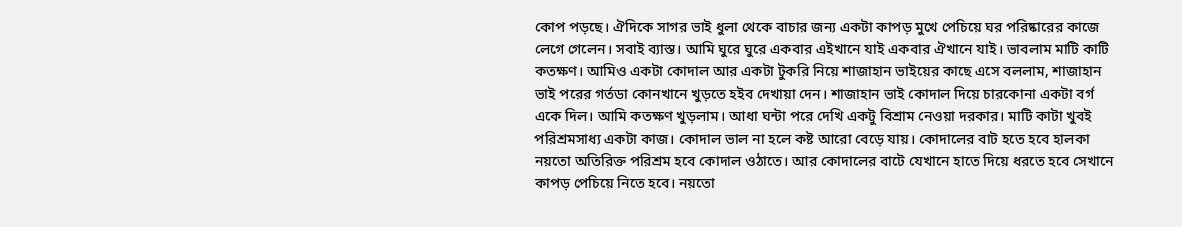কোপ পড়ছে। ঐদিকে সাগর ভাই ধুলা থেকে বাচার জন্য একটা কাপড় মুখে পেচিয়ে ঘর পরিষ্কারের কাজে লেগে গেলেন। সবাই ব্যাস্ত। আমি ঘুরে ঘুরে একবার এইখানে যাই একবার ঐখানে যাই। ভাবলাম মাটি কাটি কতক্ষণ। আমিও একটা কোদাল আর একটা টুকরি নিয়ে শাজাহান ভাইয়ের কাছে এসে বললাম, শাজাহান ভাই পরের গর্তডা কোনখানে খুড়তে হইব দেখায়া দেন। শাজাহান ভাই কোদাল দিয়ে চারকোনা একটা বর্গ একে দিল। আমি কতক্ষণ খুড়লাম। আধা ঘন্টা পরে দেখি একটু বিশ্রাম নেওয়া দরকার। মাটি কাটা খুবই পরিশ্রমসাধ্য একটা কাজ। কোদাল ভাল না হলে কষ্ট আরো বেড়ে যায়। কোদালের বাট হতে হবে হালকা নয়তো অতিরিক্ত পরিশ্রম হবে কোদাল ওঠাতে। আর কোদালের বাটে যেখানে হাতে দিয়ে ধরতে হবে সেখানে কাপড় পেচিয়ে নিতে হবে। নয়তো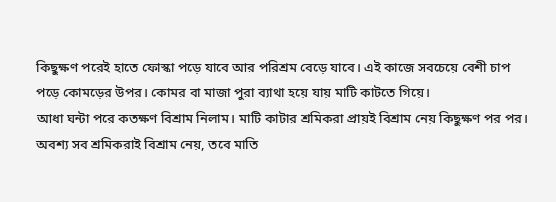কিছুক্ষণ পরেই হাতে ফোস্কা পড়ে যাবে আর পরিশ্রম বেড়ে যাবে। এই কাজে সবচেয়ে বেশী চাপ পড়ে কোমড়ের উপর। কোমর বা মাজা পুরা ব্যাথা হয়ে যায় মাটি কাটতে গিয়ে।
আধা ঘন্টা পরে কতক্ষণ বিশ্রাম নিলাম। মাটি কাটার শ্রমিকরা প্রায়ই বিশ্রাম নেয় কিছুক্ষণ পর পর। অবশ্য সব শ্রমিকরাই বিশ্রাম নেয়, তবে মাতি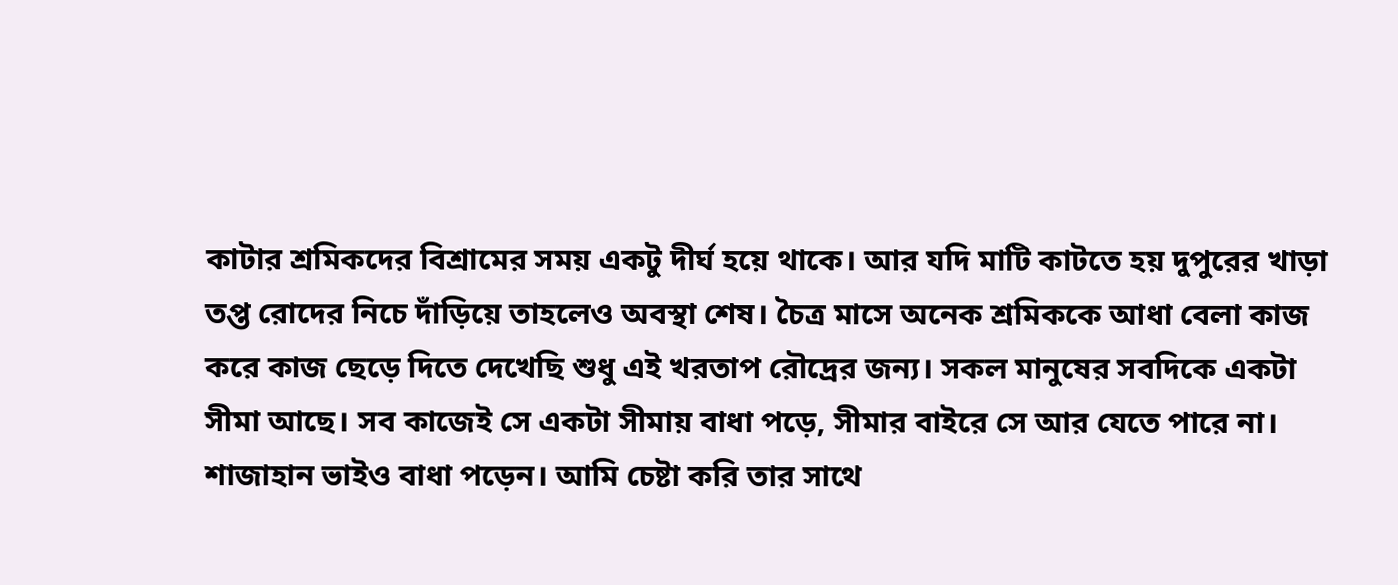কাটার শ্রমিকদের বিশ্রামের সময় একটু দীর্ঘ হয়ে থাকে। আর যদি মাটি কাটতে হয় দুপুরের খাড়া তপ্ত রোদের নিচে দাঁড়িয়ে তাহলেও অবস্থা শেষ। চৈত্র মাসে অনেক শ্রমিককে আধা বেলা কাজ করে কাজ ছেড়ে দিতে দেখেছি শুধু এই খরতাপ রৌদ্রের জন্য। সকল মানুষের সবদিকে একটা সীমা আছে। সব কাজেই সে একটা সীমায় বাধা পড়ে, সীমার বাইরে সে আর যেতে পারে না।
শাজাহান ভাইও বাধা পড়েন। আমি চেষ্টা করি তার সাথে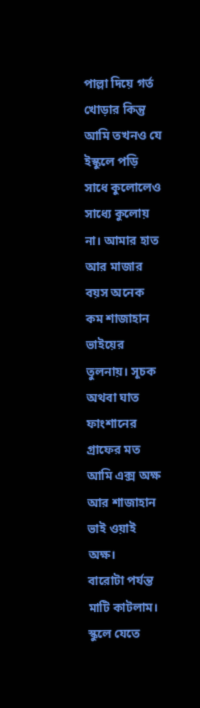পাল্লা দিয়ে গর্ত খোড়ার কিন্তু আমি তখনও যে ইস্কুলে পড়ি সাধে কুলোলেও সাধ্যে কুলোয় না। আমার হাত আর মাজার বয়স অনেক কম শাজাহান ভাইয়ের তুলনায়। সূচক অথবা ঘাত ফাংশানের গ্রাফের মত আমি এক্স অক্ষ আর শাজাহান ভাই ওয়াই অক্ষ।
বারোটা পর্যন্ত মাটি কাটলাম। স্কুলে যেতে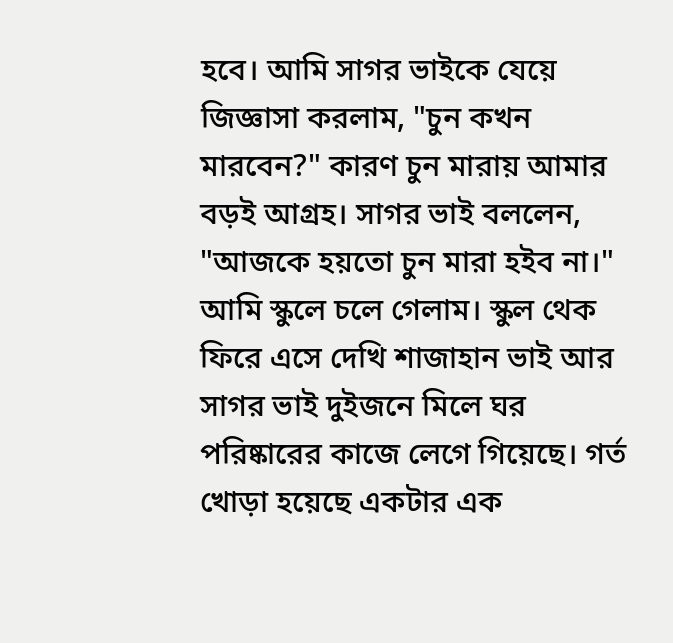হবে। আমি সাগর ভাইকে যেয়ে জিজ্ঞাসা করলাম, "চুন কখন মারবেন?" কারণ চুন মারায় আমার বড়ই আগ্রহ। সাগর ভাই বললেন, "আজকে হয়তো চুন মারা হইব না।" আমি স্কুলে চলে গেলাম। স্কুল থেক ফিরে এসে দেখি শাজাহান ভাই আর সাগর ভাই দুইজনে মিলে ঘর পরিষ্কারের কাজে লেগে গিয়েছে। গর্ত খোড়া হয়েছে একটার এক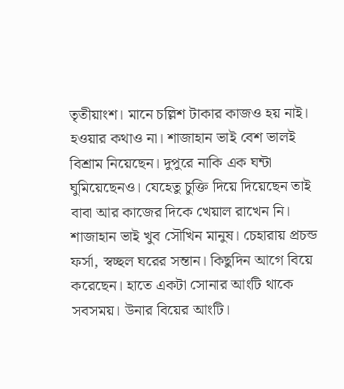তৃতীয়াংশ। মানে চল্লিশ টাকার কাজও হয় নাই। হওয়ার কথাও না। শাজাহান ভাই বেশ ভালই বিশ্রাম নিয়েছেন। দুপুরে নাকি এক ঘন্টা ঘুমিয়েছেনও। যেহেতু চুক্তি দিয়ে দিয়েছেন তাই বাবা আর কাজের দিকে খেয়াল রাখেন নি।
শাজাহান ভাই খুব সৌখিন মানুষ। চেহারায় প্রচন্ড ফর্সা, স্বচ্ছল ঘরের সন্তান। কিছুদিন আগে বিয়ে করেছেন। হাতে একটা সোনার আংটি থাকে সবসময়। উনার বিয়ের আংটি।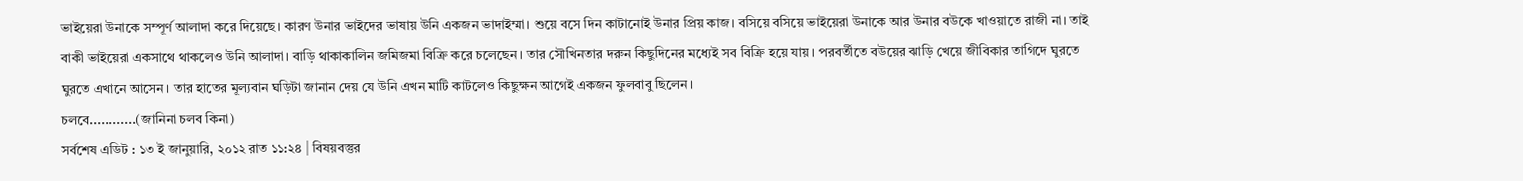ভাইয়েরা উনাকে সম্পূর্ণ আলাদা করে দিয়েছে। কারণ উনার ভাইদের ভাষায় উনি একজন ভাদাইম্মা। শুয়ে বসে দিন কাটানোই উনার প্রিয় কাজ। বসিয়ে বসিয়ে ভাইয়েরা উনাকে আর উনার বউকে খাওয়াতে রাজী না। তাই বাকী ভাইয়েরা একসাথে থাকলেও উনি আলাদা। বাড়ি থাকাকালিন জমিজমা বিক্রি করে চলেছেন। তার সৌখিনতার দরুন কিছুদিনের মধ্যেই সব বিক্রি হয়ে যায়। পরবর্তীতে বউয়ের ঝাড়ি খেয়ে জীবিকার তাগিদে ঘুরতে ঘুরতে এখানে আসেন। তার হাতের মূল্যবান ঘড়িটা জানান দেয় যে উনি এখন মাটি কাটলেও কিছুক্ষন আগেই একজন ফুলবাবু ছিলেন।
চলবে............(জানিনা চলব কিনা)
সর্বশেষ এডিট : ১৩ ই জানুয়ারি, ২০১২ রাত ১১:২৪ | বিষয়বস্তুর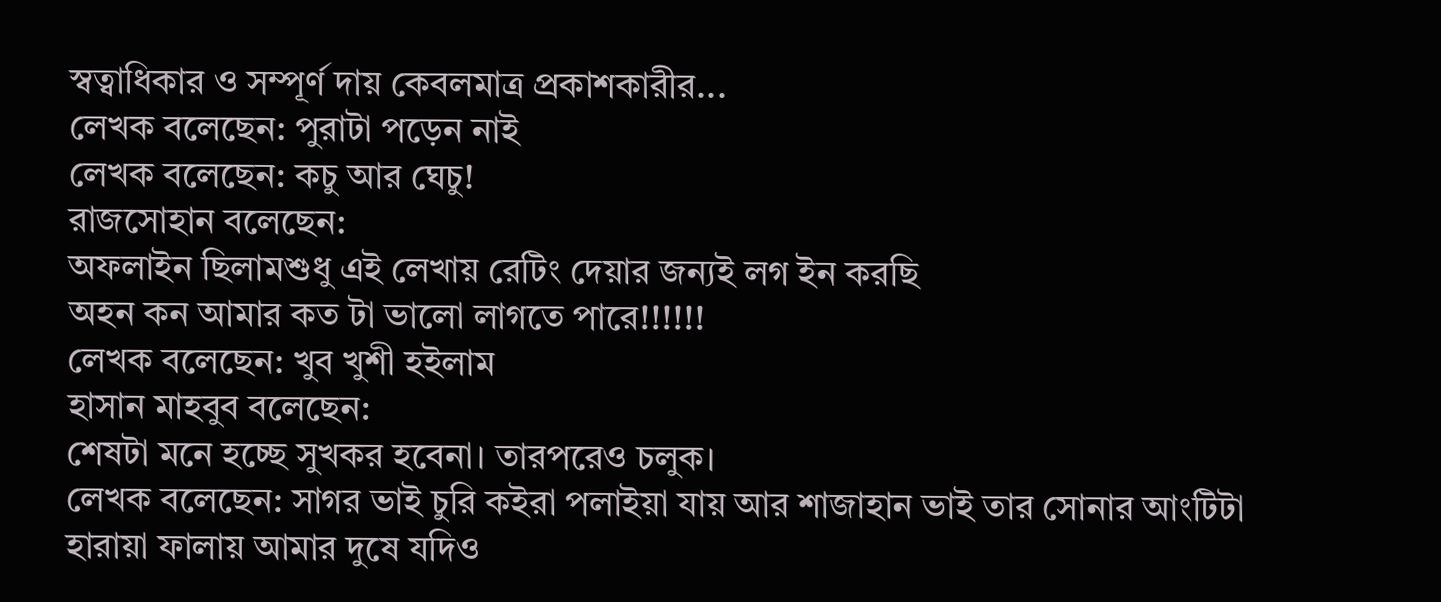স্বত্বাধিকার ও সম্পূর্ণ দায় কেবলমাত্র প্রকাশকারীর...
লেখক বলেছেন: পুরাটা পড়েন নাই
লেখক বলেছেন: কচু আর ঘেচু!
রাজসোহান বলেছেন:
অফলাইন ছিলামশুধু এই লেখায় রেটিং দেয়ার জন্যই লগ ইন করছি
অহন কন আমার কত টা ভালো লাগতে পারে!!!!!!
লেখক বলেছেন: খুব খুশী হইলাম
হাসান মাহবুব বলেছেন:
শেষটা মনে হচ্ছে সুখকর হবেনা। তারপরেও চলুক।
লেখক বলেছেন: সাগর ভাই চুরি কইরা পলাইয়া যায় আর শাজাহান ভাই তার সোনার আংটিটা হারায়া ফালায় আমার দুষে যদিও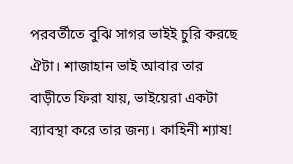পরবর্তীতে বুঝি সাগর ভাইই চুরি করছে ঐটা। শাজাহান ভাই আবার তার বাড়ীতে ফিরা যায়, ভাইয়েরা একটা ব্যাবস্থা করে তার জন্য। কাহিনী শ্যাষ!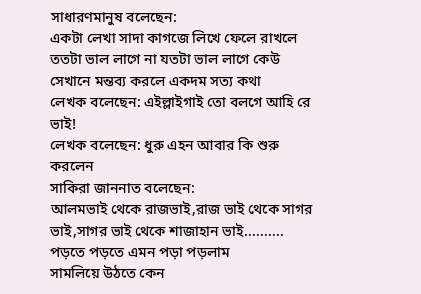সাধারণমানুষ বলেছেন:
একটা লেখা সাদা কাগজে লিখে ফেলে রাখলে ততটা ভাল লাগে না যতটা ভাল লাগে কেউ সেখানে মন্তব্য করলে একদম সত্য কথা
লেখক বলেছেন: এইল্লাইগাই তো বলগে আহি রে ভাই!
লেখক বলেছেন: ধুরু এহন আবার কি শুরু করলেন
সাকিরা জাননাত বলেছেন:
আলমভাই থেকে রাজভাই,রাজ ভাই থেকে সাগর ভাই,সাগর ভাই থেকে শাজাহান ভাই..........
পড়তে পড়তে এমন পড়া পড়লাম
সামলিয়ে উঠতে কেন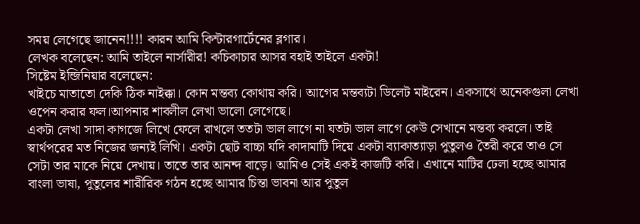সময় লেগেছে জানেন!!!! কারন আমি কিন্টারগার্টেনের ব্লগার।
লেখক বলেছেন: আমি তাইলে নার্সারীর! কচিকাচার আসর বহাই তাইলে একটা!
সিষ্টেম ইন্জিনিয়ার বলেছেন:
খাইচে মাতাতো দেকি ঠিক নাইক্কা। কোন মন্তব্য কোথায় করি। আগের মন্তব্যটা ডিলেট মাইরেন। একসাথে অনেকগুলা লেখা ওপেন করার ফল।আপনার শাবলীল লেখা ভালো লেগেছে।
একটা লেখা সাদা কাগজে লিখে ফেলে রাখলে ততটা ভাল লাগে না যতটা ভাল লাগে কেউ সেখানে মন্তব্য করলে। তাই স্বার্থপরের মত নিজের জন্যই লিখি। একটা ছোট বাচ্চা যদি কাদামাটি দিয়ে একটা ব্যাকাত্যাড়া পুতুলও তৈরী করে তাও সে সেটা তার মাকে নিয়ে দেখায়। তাতে তার আনন্দ বাড়ে। আমিও সেই একই কাজটি করি। এখানে মাটির ঢেলা হচ্ছে আমার বাংলা ভাষা, পুতুলের শারীরিক গঠন হচ্ছে আমার চিন্তা ভাবনা আর পুতুল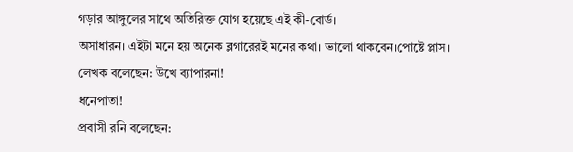গড়ার আঙ্গুলের সাথে অতিরিক্ত যোগ হয়েছে এই কী-বোর্ড।
অসাধারন। এইটা মনে হয় অনেক ব্লগারেরই মনের কথা। ভালো থাকবেন।পোষ্টে প্লাস।
লেখক বলেছেন: উখে ব্যাপারনা!
ধনেপাতা!
প্রবাসী রনি বলেছেন: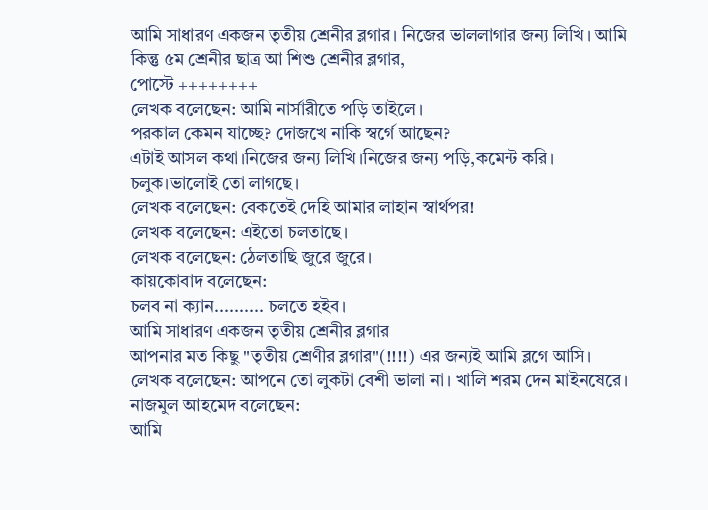আমি সাধারণ একজন তৃতীয় শ্রেনীর ব্লগার। নিজের ভাললাগার জন্য লিখি। আমি কিন্তু ৫ম শ্রেনীর ছাত্র আ শিশু শ্রেনীর ব্লগার,
পোস্টে ++++++++
লেখক বলেছেন: আমি নার্সারীতে পড়ি তাইলে।
পরকাল কেমন যাচ্ছে? দোজখে নাকি স্বর্গে আছেন?
এটাই আসল কথা।নিজের জন্য লিখি।নিজের জন্য পড়ি,কমেন্ট করি।
চলুক।ভালোই তো লাগছে।
লেখক বলেছেন: বেকতেই দেহি আমার লাহান স্বার্থপর!
লেখক বলেছেন: এইতো চলতাছে।
লেখক বলেছেন: ঠেলতাছি জুরে জুরে।
কায়কোবাদ বলেছেন:
চলব না ক্যান.......... চলতে হইব।
আমি সাধারণ একজন তৃতীয় শ্রেনীর ব্লগার
আপনার মত কিছু "তৃতীয় শ্রেণীর ব্লগার"(!!!!) এর জন্যই আমি ব্লগে আসি।
লেখক বলেছেন: আপনে তো লুকটা বেশী ভালা না। খালি শরম দেন মাইনষেরে।
নাজমুল আহমেদ বলেছেন:
আমি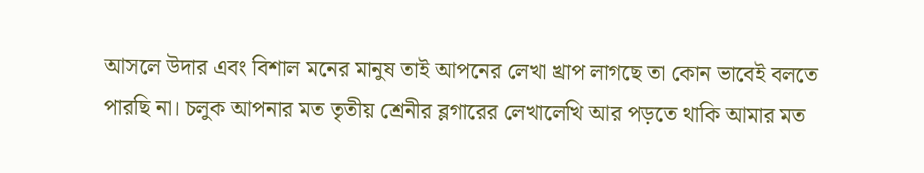আসলে উদার এবং বিশাল মনের মানুষ তাই আপনের লেখা খ্রাপ লাগছে তা কোন ভাবেই বলতে পারছি না। চলুক আপনার মত তৃতীয় শ্রেনীর ব্লগারের লেখালেখি আর পড়তে থাকি আমার মত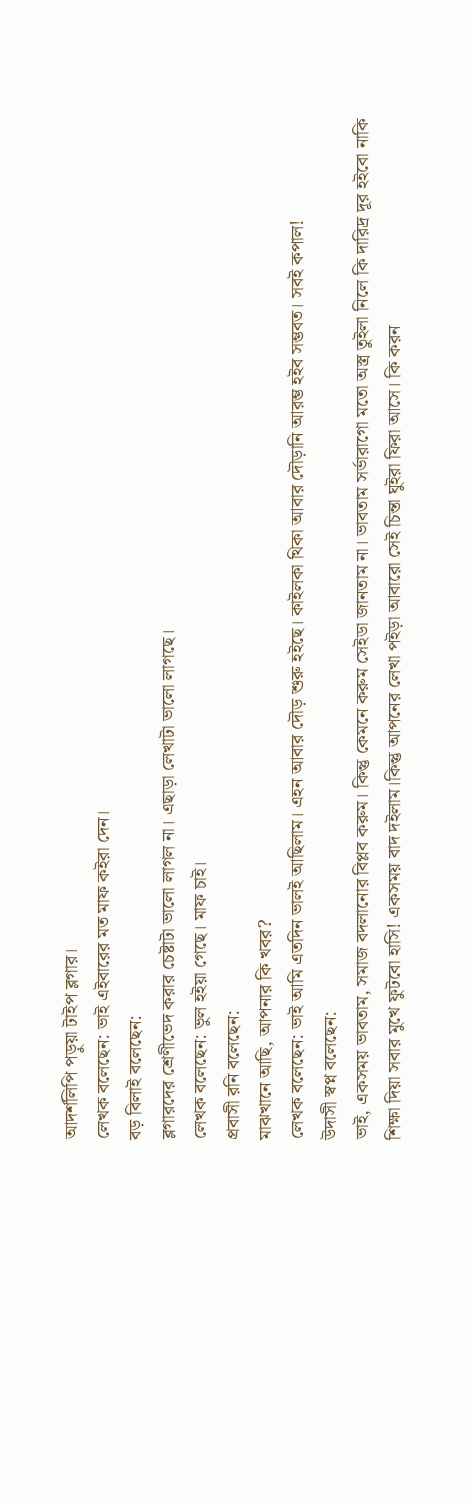আদর্শলিপি পড়ুয়া টাইপ ব্লগার।
লেখক বলেছেন: ভাই এইবারের মত মাফ কইরা দেন।
বড় বিলাই বলেছেন:
ব্লগারদের শ্রেণীভেদ করার চেষ্টাটা ভালো লাগল না। এছাড়া লেখাটা ভালো লাগছে।
লেখক বলেছেন: ভুল হইয়া গেছে। মাফ চাই।
প্রবাসী রনি বলেছেন:
মাঝখানে আছি, আপনার কি খবর?
লেখক বলেছেন: ভাই আমি এতদিন ভালই আছিলাম। এহন আবার দৌড় শুরু হইছে। কাইলকা থিকা আবার দৌড়ানি আরম্ভ হইব সম্ভবত। সবই কপাল!
উদাসী স্বপ্ন বলেছেন:
ভাই, একসময় ভাবতাম, সমাজ বদলানোর বিপ্লব করুম। কিন্তু কেমনে করুম সেইডা জানতাম না। ভাবতাম সর্ভারাগো মতো অস্ত্র তুইলা নিলে কি দারিদ্র দূর হইবো নাকি শিক্ষা দিয়া সবার মুখে ফুটবো হাসি! একসময় বাদ দইলাম।কিন্তু আপনের লেখা পইড়া আবারো সেই চিন্তা ঘুইরা ফিরা আসে। কি করন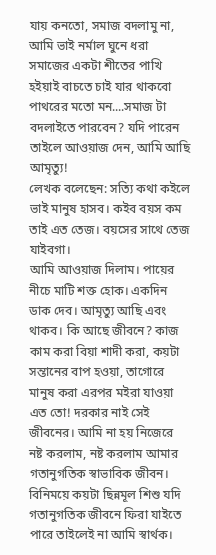যায় কনতো, সমাজ বদলামু না, আমি ভাই নর্মাল ঘুনে ধরা সমাজের একটা শীতের পাখি হইয়াই বাচতে চাই যার থাকবো পাথরের মতো মন....সমাজ টা বদলাইতে পারবেন? যদি পারেন তাইলে আওয়াজ দেন, আমি আছি আমৃত্যু!
লেখক বলেছেন: সত্যি কথা কইলে ভাই মানুষ হাসব। কইব বয়স কম তাই এত তেজ। বয়সের সাথে তেজ যাইবগা।
আমি আওয়াজ দিলাম। পায়ের নীচে মাটি শক্ত হোক। একদিন ডাক দেব। আমৃত্যু আছি এবং থাকব। কি আছে জীবনে? কাজ কাম করা বিয়া শাদী করা, কয়টা সন্তানের বাপ হওয়া, তাগোরে মানুষ করা এরপর মইরা যাওয়া এত তো! দরকার নাই সেই জীবনের। আমি না হয় নিজেরে নষ্ট করলাম, নষ্ট করলাম আমার গতানুগতিক স্বাভাবিক জীবন। বিনিময়ে কয়টা ছিন্নমূল শিশু যদি গতানুগতিক জীবনে ফিরা যাইতে পারে তাইলেই না আমি স্বার্থক।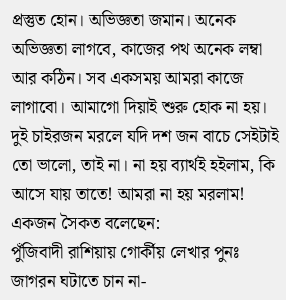প্রস্তুত হোন। অভিজ্ঞতা জমান। অনেক অভিজ্ঞতা লাগবে, কাজের পথ অনেক লম্বা আর কঠিন। সব একসময় আমরা কাজে লাগাবো। আমাগো দিয়াই শুরু হোক না হয়। দুই চাইরজন মরলে যদি দশ জন বাচে সেইটাই তো ভালো, তাই না। না হয় ব্যার্থই হইলাম, কি আসে যায় তাতে! আমরা না হয় মরলাম!
একজন সৈকত বলেছেন:
পুঁজিবাদী রাশিয়ায় গোর্কীয় লেখার পুনঃ জাগরন ঘটাতে চান না-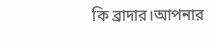কি ব্রাদার।আপনার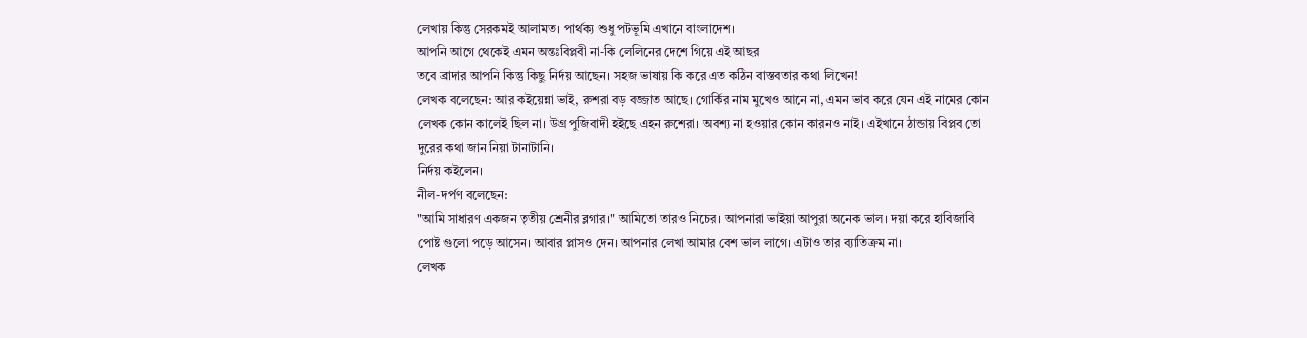লেখায় কিন্তু সেরকমই আলামত। পার্থক্য শুধু পটভূমি এখানে বাংলাদেশ।
আপনি আগে থেকেই এমন অন্তঃবিপ্লবী না-কি লেলিনের দেশে গিয়ে এই আছর
তবে ব্রাদার আপনি কিন্তু কিছু নির্দয় আছেন। সহজ ভাষায় কি করে এত কঠিন বাস্তবতার কথা লিখেন!
লেখক বলেছেন: আর কইয়েন্না ভাই, রুশরা বড় বজ্জাত আছে। গোর্কির নাম মুখেও আনে না, এমন ভাব করে যেন এই নামের কোন লেখক কোন কালেই ছিল না। উগ্র পুজিবাদী হইছে এহন রুশেরা। অবশ্য না হওয়ার কোন কারনও নাই। এইখানে ঠান্ডায় বিপ্লব তো দুরের কথা জান নিয়া টানাটানি।
নির্দয় কইলেন।
নীল-দর্পণ বলেছেন:
"আমি সাধারণ একজন তৃতীয় শ্রেনীর ব্লগার।" আমিতো তারও নিচের। আপনারা ভাইয়া আপুরা অনেক ভাল। দয়া করে হাবিজাবি পোষ্ট গুলো পড়ে আসেন। আবার প্লাসও দেন। আপনার লেখা আমার বেশ ভাল লাগে। এটাও তার ব্যাতিক্রম না।
লেখক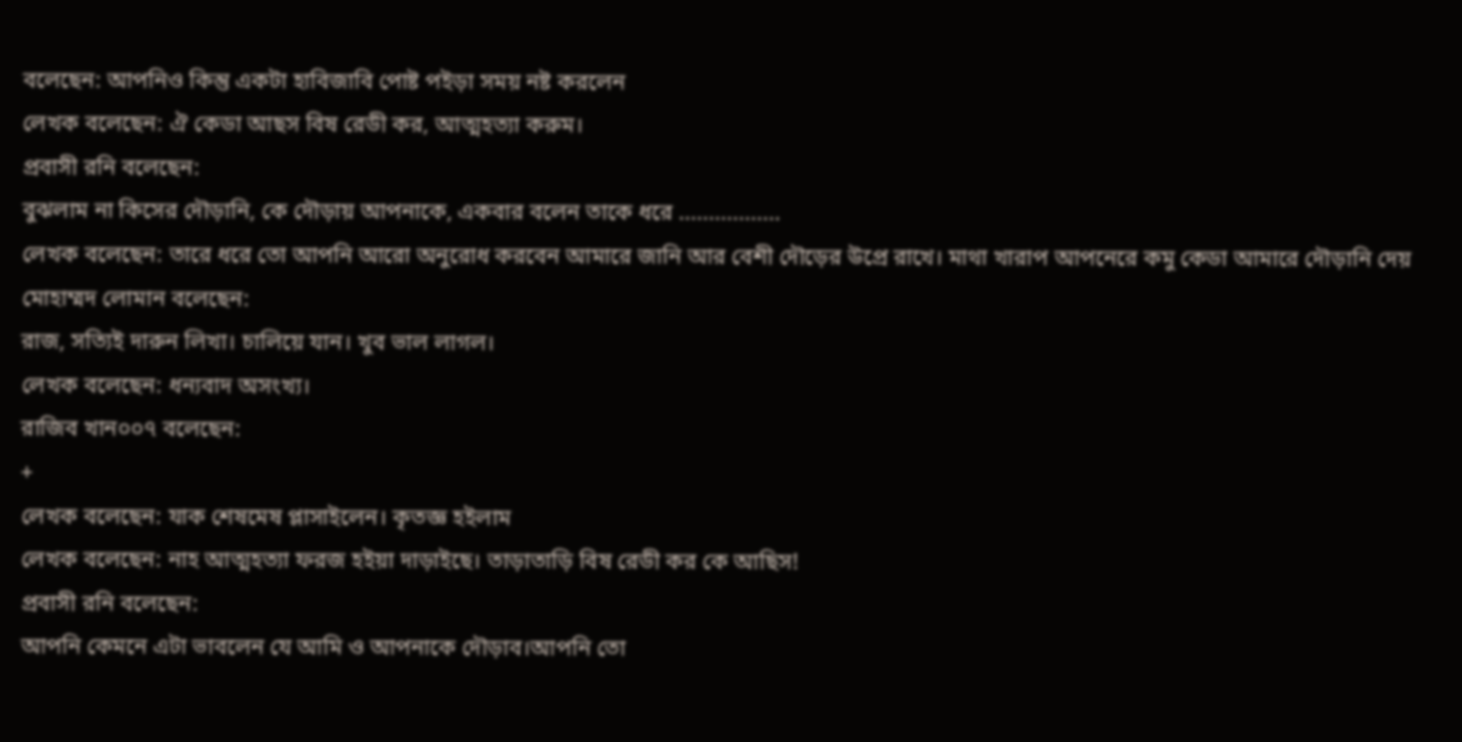বলেছেন: আপনিও কিন্তু একটা হাবিজাবি পোষ্ট পইড়া সময় নষ্ট করলেন
লেখক বলেছেন: ঐ কেডা আছস বিষ রেডী কর, আত্মহত্যা করুম।
প্রবাসী রনি বলেছেন:
বুঝলাম না কিসের দৌড়ানি, কে দৌড়ায় আপনাকে, একবার বলেন তাকে ধরে .................
লেখক বলেছেন: তারে ধরে তো আপনি আরো অনুরোধ করবেন আমারে জানি আর বেশী দৌড়ের উপ্রে রাখে। মাথা খারাপ আপনেরে কমু কেডা আমারে দৌড়ানি দেয়
মোহাম্মদ লোমান বলেছেন:
রাজ, সত্যিই দারুন লিখা। চালিয়ে যান। খুব ভাল লাগল।
লেখক বলেছেন: ধন্যবাদ অসংখ্য।
রাজিব খান০০৭ বলেছেন:
+
লেখক বলেছেন: যাক শেষমেষ প্লাসাইলেন। কৃতজ্ঞ হইলাম
লেখক বলেছেন: নাহ আত্মহত্যা ফরজ হইয়া দাড়াইছে। তাড়াতাড়ি বিষ রেডী কর কে আছিস!
প্রবাসী রনি বলেছেন:
আপনি কেমনে এটা ভাবলেন যে আমি ও আপনাকে দৌড়াব।আপনি তো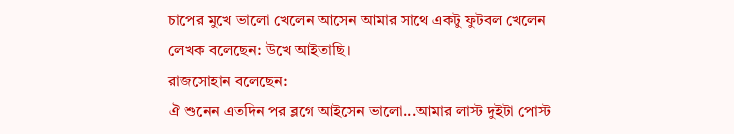চাপের মুখে ভালো খেলেন আসেন আমার সাথে একটু ফুটবল খেলেন
লেখক বলেছেন: উখে আইতাছি।
রাজসোহান বলেছেন:
ঐ শুনেন এতদিন পর ব্লগে আইসেন ভালো...আমার লাস্ট দুইটা পোস্ট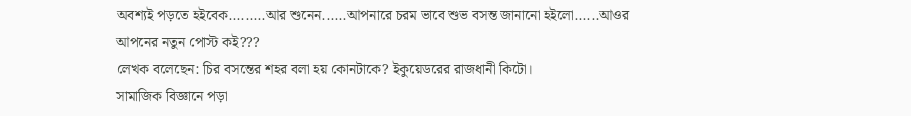অবশ্যই পড়তে হইবেক.........আর শুনেন......আপনারে চরম ভাবে শুভ বসন্ত জানানো হইলো......আওর আপনের নতুন পোস্ট কই???
লেখক বলেছেন: চির বসন্তের শহর বলা হয় কোনটাকে? ইকুয়েডরের রাজধানী কিটো।
সামাজিক বিজ্ঞানে পড়া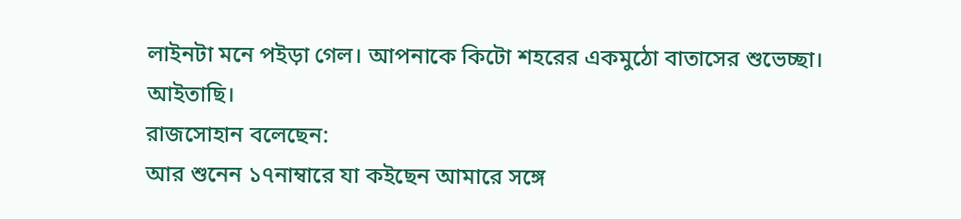লাইনটা মনে পইড়া গেল। আপনাকে কিটো শহরের একমুঠো বাতাসের শুভেচ্ছা।
আইতাছি।
রাজসোহান বলেছেন:
আর শুনেন ১৭নাম্বারে যা কইছেন আমারে সঙ্গে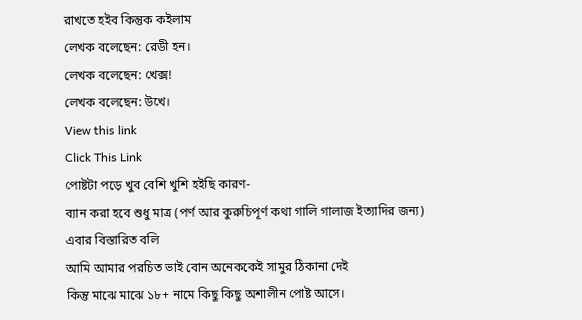রাখতে হইব কিন্তুক কইলাম
লেখক বলেছেন: রেডী হন।
লেখক বলেছেন: খেক্স!
লেখক বলেছেন: উখে।
View this link
Click This Link
পোষ্টটা পড়ে খুব বেশি খুশি হইছি কারণ-
ব্যান করা হবে শুধু মাত্র (পর্ণ আর কুরুচিপূর্ণ কথা গালি গালাজ ইত্যাদির জন্য)
এবার বিস্তারিত বলি
আমি আমার পরচিত ভাই বোন অনেককেই সামুর ঠিকানা দেই
কিন্তু মাঝে মাঝে ১৮+ নামে কিছু কিছু অশালীন পোষ্ট আসে।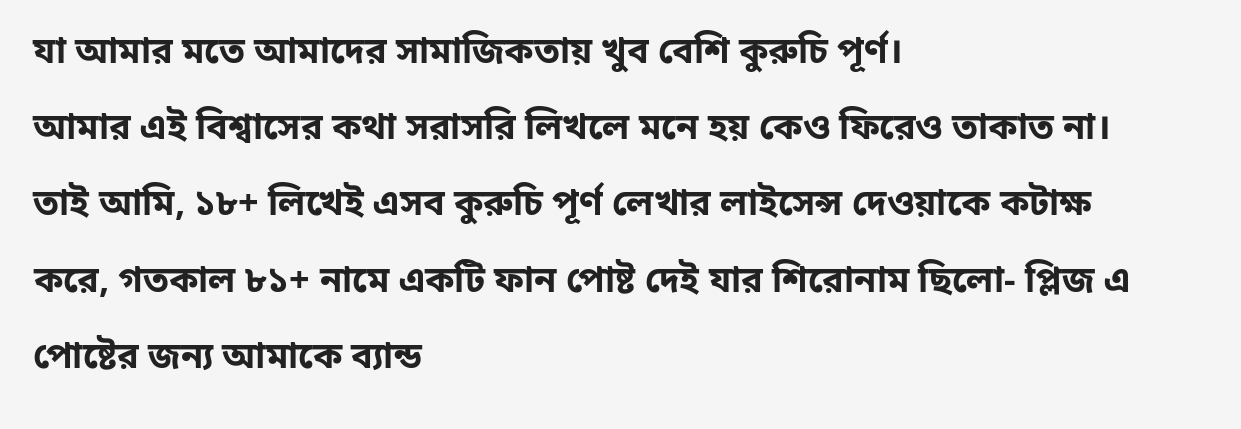যা আমার মতে আমাদের সামাজিকতায় খুব বেশি কুরুচি পূর্ণ।
আমার এই বিশ্বাসের কথা সরাসরি লিখলে মনে হয় কেও ফিরেও তাকাত না।
তাই আমি, ১৮+ লিখেই এসব কুরুচি পূর্ণ লেখার লাইসেন্স দেওয়াকে কটাক্ষ করে, গতকাল ৮১+ নামে একটি ফান পোষ্ট দেই যার শিরোনাম ছিলো- প্লিজ এ পোষ্টের জন্য আমাকে ব্যান্ড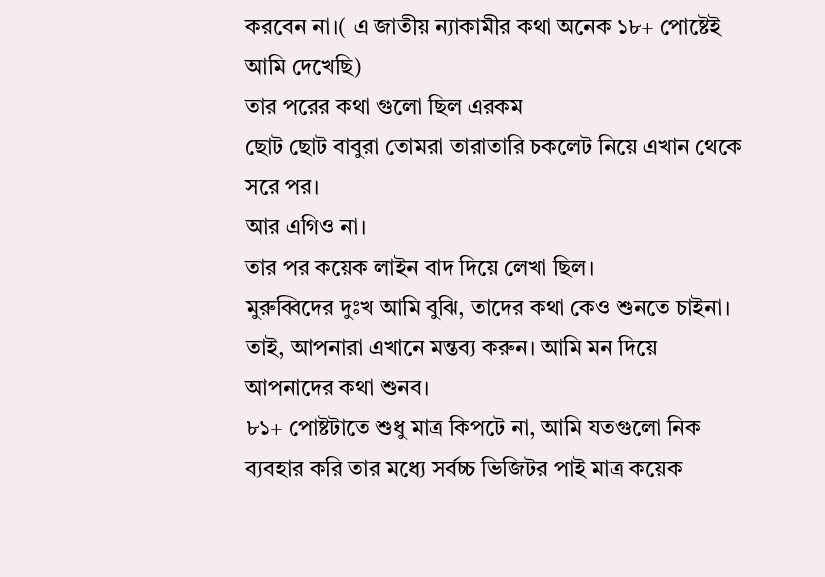করবেন না।( এ জাতীয় ন্যাকামীর কথা অনেক ১৮+ পোষ্টেই আমি দেখেছি)
তার পরের কথা গুলো ছিল এরকম
ছোট ছোট বাবুরা তোমরা তারাতারি চকলেট নিয়ে এখান থেকে সরে পর।
আর এগিও না।
তার পর কয়েক লাইন বাদ দিয়ে লেখা ছিল।
মুরুব্বিদের দুঃখ আমি বুঝি, তাদের কথা কেও শুনতে চাইনা। তাই, আপনারা এখানে মন্তব্য করুন। আমি মন দিয়ে আপনাদের কথা শুনব।
৮১+ পোষ্টটাতে শুধু মাত্র কিপটে না, আমি যতগুলো নিক ব্যবহার করি তার মধ্যে সর্বচ্চ ভিজিটর পাই মাত্র কয়েক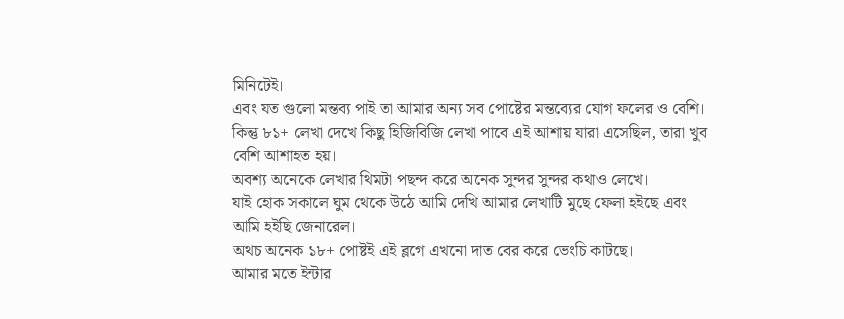মিনিটেই।
এবং যত গুলো মন্তব্য পাই তা আমার অন্য সব পোষ্টের মন্তব্যের যোগ ফলের ও বেশি।
কিন্তু ৮১+ লেখা দেখে কিছু হিজিবিজি লেখা পাবে এই আশায় যারা এসেছিল, তারা খুব বেশি আশাহত হয়।
অবশ্য অনেকে লেখার থিমটা পছন্দ করে অনেক সুন্দর সুন্দর কথাও লেখে।
যাই হোক সকালে ঘুম থেকে উঠে আমি দেখি আমার লেখাটি মুছে ফেলা হইছে এবং আমি হইছি জেনারেল।
অথচ অনেক ১৮+ পোষ্টই এই ব্লগে এখনো দাত বের করে ভেংচি কাটছে।
আমার মতে ইন্টার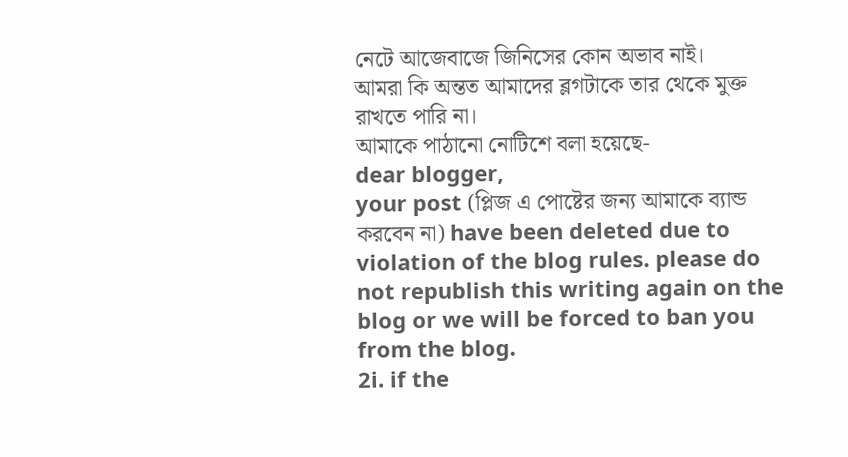নেটে আজেবাজে জিনিসের কোন অভাব নাই।
আমরা কি অন্তত আমাদের ব্লগটাকে তার থেকে মুক্ত রাখতে পারি না।
আমাকে পাঠানো নোটিশে বলা হয়েছে-
dear blogger,
your post (প্লিজ এ পোষ্টের জন্য আমাকে ব্যান্ড করবেন না) have been deleted due to violation of the blog rules. please do not republish this writing again on the blog or we will be forced to ban you from the blog.
2i. if the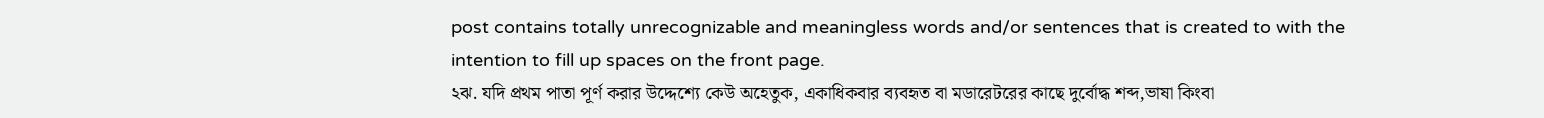post contains totally unrecognizable and meaningless words and/or sentences that is created to with the intention to fill up spaces on the front page.
২ঝ. যদি প্রথম পাতা পূর্ণ করার উদ্দেশ্যে কেউ অহেতুক, একাধিকবার ব্যবহৃত বা মডারেটরের কাছে দুর্বোদ্ধ শব্দ,ভাষা কিংবা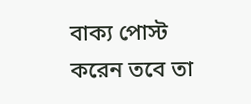বাক্য পোস্ট করেন তবে তা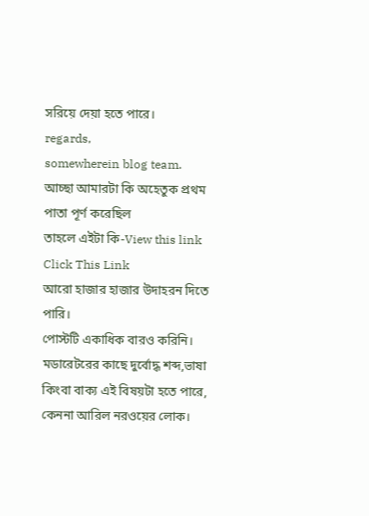সরিয়ে দেয়া হতে পারে।
regards,
somewherein blog team.
আচ্ছা আমারটা কি অহেতুক প্রথম পাতা পূর্ণ করেছিল
তাহলে এইটা কি-View this link
Click This Link
আরো হাজার হাজার উদাহরন দিতে পারি।
পোস্টটি একাধিক বারও করিনি।
মডারেটরের কাছে দুর্বোদ্ধ শব্দ,ভাষা কিংবা বাক্য এই বিষয়টা হতে পারে, কেননা আরিল নরওয়ের লোক।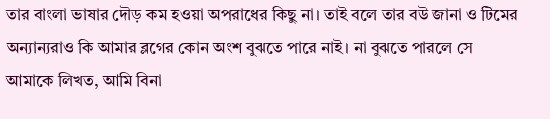তার বাংলা ভাষার দৌড় কম হওয়া অপরাধের কিছু না। তাই বলে তার বউ জানা ও টিমের অন্যান্যরাও কি আমার ব্লগের কোন অংশ বুঝতে পারে নাই। না বুঝতে পারলে সে আমাকে লিখত, আমি বিনা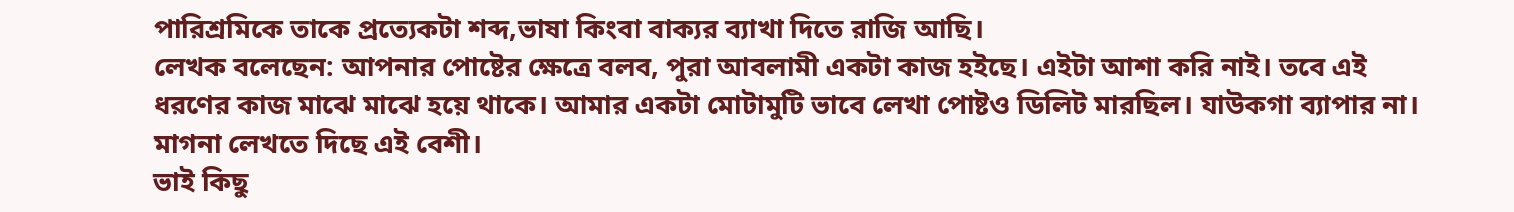পারিশ্রমিকে তাকে প্রত্যেকটা শব্দ,ভাষা কিংবা বাক্যর ব্যাখা দিতে রাজি আছি।
লেখক বলেছেন: আপনার পোষ্টের ক্ষেত্রে বলব, পুরা আবলামী একটা কাজ হইছে। এইটা আশা করি নাই। তবে এই ধরণের কাজ মাঝে মাঝে হয়ে থাকে। আমার একটা মোটামুটি ভাবে লেখা পোষ্টও ডিলিট মারছিল। যাউকগা ব্যাপার না। মাগনা লেখতে দিছে এই বেশী।
ভাই কিছু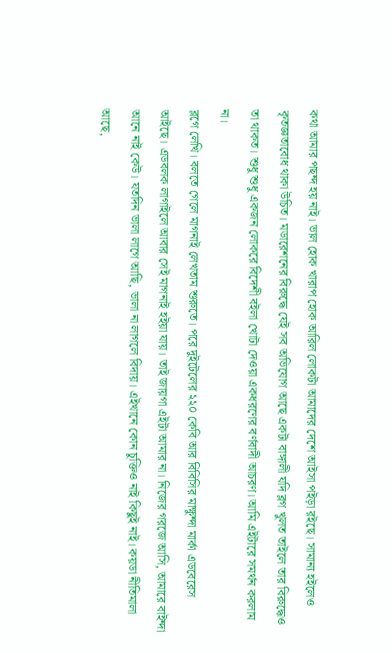কথা আমার পছন্দ হয় নাই। ভাল হোক খারাপ হোক আরিল লোকটা আমাদের দেশে আইসা পইড়া রইছে। সামান্য হইলেও কৃতজ্ঞতাবোধ থাকা উচিত। মডারেশনের বিরুদ্ধে যেই সব অভিযোগ আছে একটা বাঙ্গালী যদি ব্লগ খুলত তাইলে তার বিরুদ্ধেও তা থাকত। শুধু শুধু একজন লোকরে বিদেশী বইলা খোটা দেওয়া একধরণের বর্ণবাদী আচরণ। আমি এইটারে সমর্থন করলাম না।
ব্লগে লেখি। বলতে গেলে মাগনাই লেখতাম শুরুতে। পরে দুইটেলের ২২০ কেবি আর বিবিসির মাক্ষুন্দা মার্কা এডবেরেস আইছে। এডবলক লাগাইলে আবার সেই মাগনাই হইয়া যায়। তাই জায়গা এইটা আমার না। নিজের গরজে আসি, আমারে বাইন্দা আনে নাই কেউ। যতদিন ভালা লাগে আছি, ভালা না লাগলে বিদায়। এইখানে কোন চুক্তিও নাই কিছুই নাই। কয়ডা নীতিমালা আছে,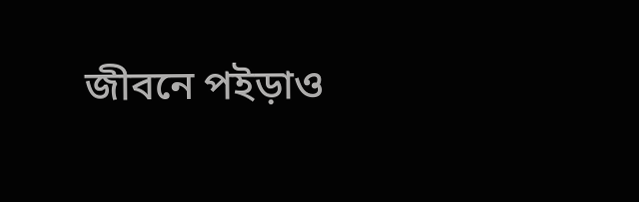জীবনে পইড়াও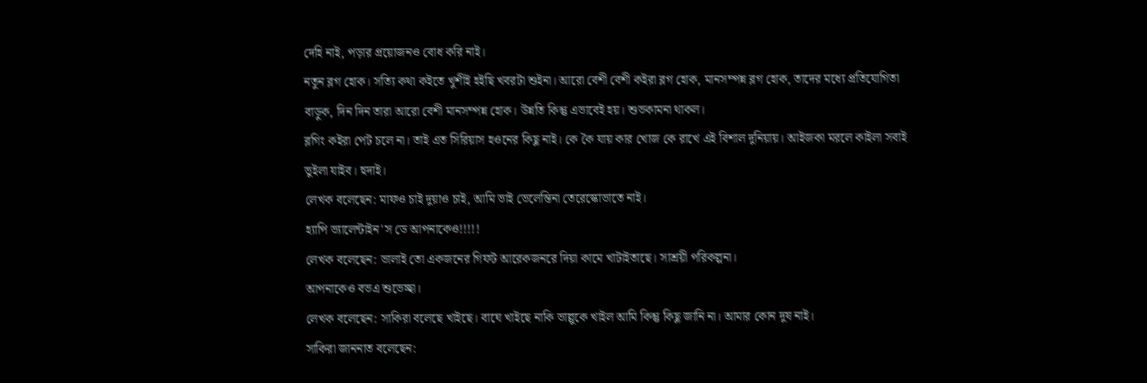দেহি নাই, পড়ার প্রয়োজনও বোধ করি নাই।
নতুন ব্লগ হোক। সত্যি কথা কইতে খুশীই হইছি খবরটা শুইনা। আরো বেশী বেশী কইরা ব্লগ হোক, মানসম্পন্ন ব্লগ হোক, তাদের মধ্যে প্রতিযোগিতা বাড়ুক, দিন দিন তারা আরো বেশী মানসম্পন্ন হোক। উন্নতি কিন্তু এভাবেই হয়। শুভকামনা থাকল।
ব্লগিং কইরা পেট চলে না। তাই এত সিরিয়াস হওনের কিছু নাই। কে কৈ যায় কার খোজ কে রাখে এই বিশাল দুনিয়ায়। আইজকা মরলে কাইলা সবাই ভুইলা যাইব। হুদাই।
লেখক বলেছেন: মাফও চাই দুয়াও চাই, আমি ভাই ভেলেন্তিনা তেরেস্কোভাতে নাই।
হ্যাপি ভ্যালেন্টাইন'স ডে আপনাকেও!!!!!
লেখক বলেছেন: ভালাই তো একজনের গিফট আরেকজনরে দিয়া কামে খাটাইতাছে। সাশ্রয়ী পরিকল্পনা।
আপনাকেও বভএ শুভেচ্ছা।
লেখক বলেছেন: সাকিরা বলেছে খাইছে। বাঘে খাইছে নাকি ভাল্লুকে খাইল আমি কিন্তু কিছু জানি না। আমার কোন দুষ নাই।
সাকিরা জাননাত বলেছেন: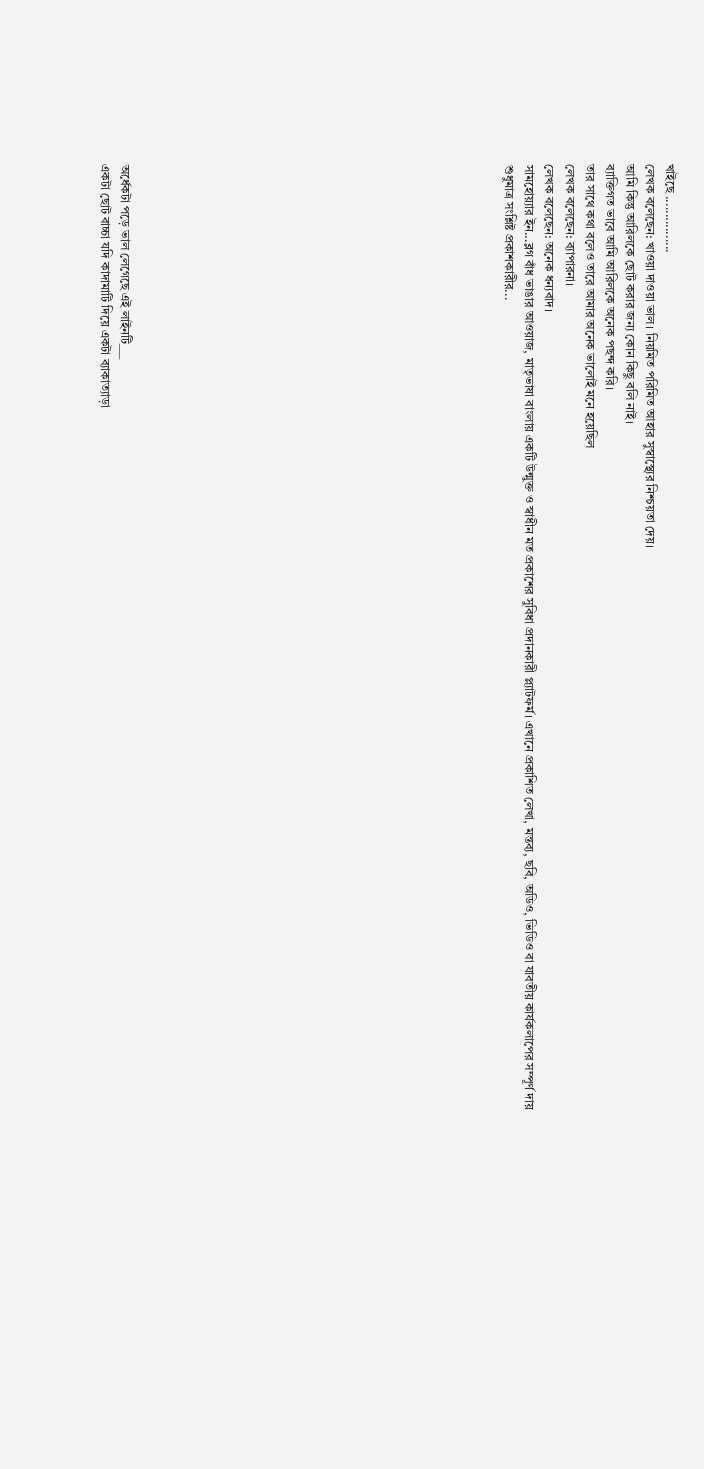খাইছে ................
লেখক বলেছেন: খাওয়া দাওয়া ভাল। নিয়মিত পরিমিত আহার সুস্বাস্থ্যের নিশ্চয়তা দেয়।
আমি কিন্তু আরিলকে ছোট করার জন্য কোন কিছু বলি নাই।
ব্যাক্তিগত ভাবে আমি আরিলকে অনেক পছন্দ করি।
তার সাথে কথা বলেও তারে আমার অনেক ভালোই মনে হয়েছিল
লেখক বলেছেন: ব্যাপারনা।
লেখক বলেছেন: অনেক ধন্যবাদ।
সামহোয়্যার ইন...ব্লগ বাঁধ ভাঙার আওয়াজ, মাতৃভাষা বাংলায় একটি উন্মুক্ত ও স্বাধীন মত প্রকাশের সুবিধা প্রদানকারী প্ল্যাটফর্ম। এখানে প্রকাশিত লেখা, মন্তব্য, ছবি, অডিও, ভিডিও বা যাবতীয় কার্যকলাপের সম্পূর্ণ দায় শুধুমাত্র সংশ্লিষ্ট প্রকাশকারীর...


















অর্ধেকটা পড়ে ভাল লেগেছে এই লাইনটি___
একটা ছোট বাচ্চা যদি কাদামাটি দিয়ে একটা ব্যাকাত্যাড়া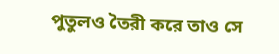পুতুলও তৈরী করে তাও সে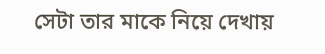সেটা তার মাকে নিয়ে দেখায়